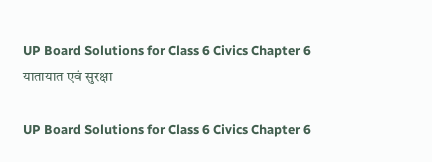UP Board Solutions for Class 6 Civics Chapter 6 यातायात एवं सुरक्षा

UP Board Solutions for Class 6 Civics Chapter 6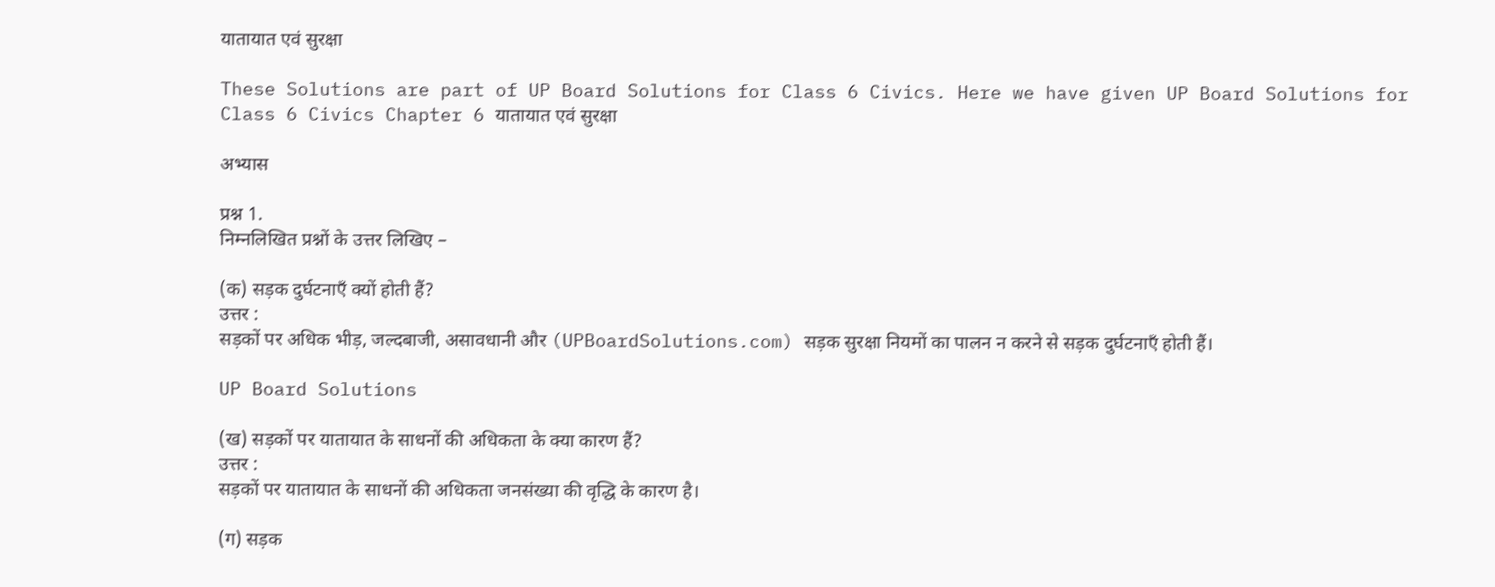यातायात एवं सुरक्षा

These Solutions are part of UP Board Solutions for Class 6 Civics. Here we have given UP Board Solutions for Class 6 Civics Chapter 6 यातायात एवं सुरक्षा

अभ्यास

प्रश्न 1.
निम्नलिखित प्रश्नों के उत्तर लिखिए –

(क) सड़क दुर्घटनाएँ क्यों होती हैं?
उत्तर :
सड़कों पर अधिक भीड़, जल्दबाजी, असावधानी और (UPBoardSolutions.com) सड़क सुरक्षा नियमों का पालन न करने से सड़क दुर्घटनाएँ होती हैं।

UP Board Solutions

(ख) सड़कों पर यातायात के साधनों की अधिकता के क्या कारण हैं?
उत्तर :
सड़कों पर यातायात के साधनों की अधिकता जनसंख्या की वृद्धि के कारण है।

(ग) सड़क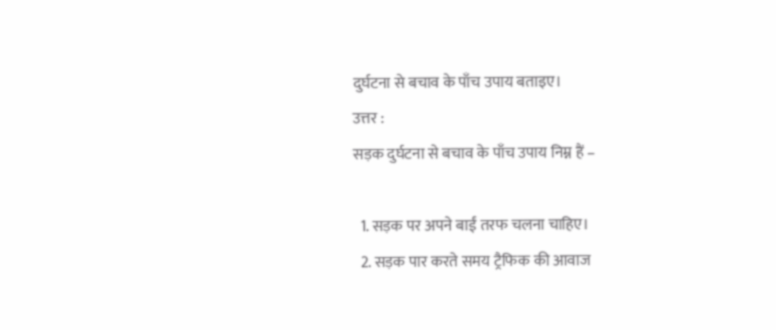दुर्घटना से बचाव के पाँच उपाय बताइए।
उत्तर :
सड़क दुर्घटना से बचाव के पाँच उपाय निम्न हैं –

  1. सड़क पर अपने बाईं तरफ चलना चाहिए।
  2. सड़क पार करते समय ट्रैफिक की आवाज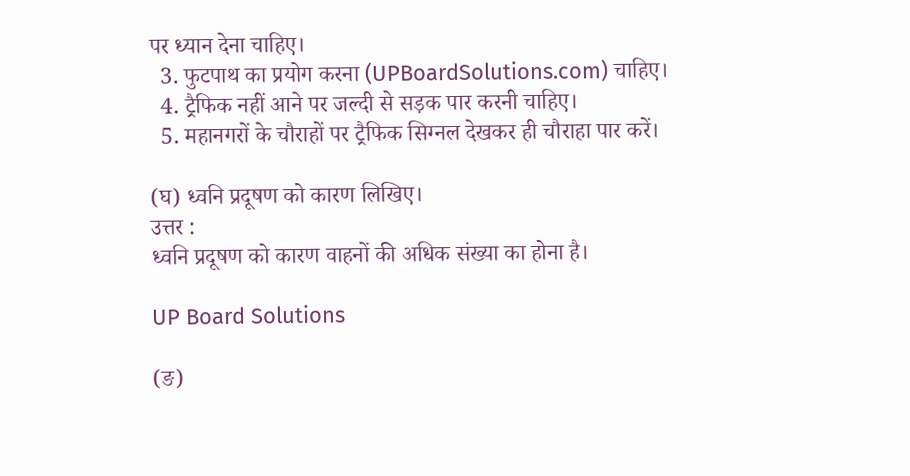पर ध्यान देना चाहिए।
  3. फुटपाथ का प्रयोग करना (UPBoardSolutions.com) चाहिए।
  4. ट्रैफिक नहीं आने पर जल्दी से सड़क पार करनी चाहिए।
  5. महानगरों के चौराहों पर ट्रैफिक सिग्नल देखकर ही चौराहा पार करें।

(घ) ध्वनि प्रदूषण को कारण लिखिए।
उत्तर :
ध्वनि प्रदूषण को कारण वाहनों की अधिक संख्या का होना है।

UP Board Solutions

(ङ)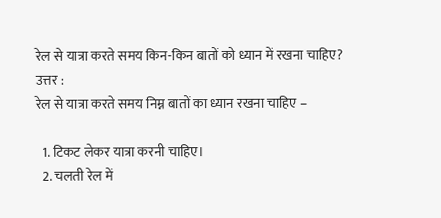रेल से यात्रा करते समय किन-किन बातों को ध्यान में रखना चाहिए?
उत्तर :
रेल से यात्रा करते समय निम्न बातों का ध्यान रखना चाहिए –

  1. टिकट लेकर यात्रा करनी चाहिए।
  2. चलती रेल में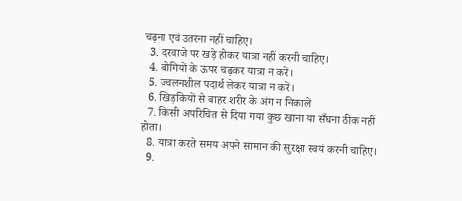चढ़ना एवं उतरना नहीं चाहिए।
  3. दरवाजे पर खड़े होकर यात्रा नहीं करनी चाहिए।
  4. बोगियों के ऊपर चढ़कर यात्रा न करें।
  5. ज्वलनशील पदार्थ लेकर यात्रा न करें।
  6. खिड़कियों से बाहर शरीर के अंग न निकालें
  7. किसी अपरिचित से दिया गया कुछ खाना या सँघना ठीक नहीं होता।
  8. यात्रा करते समय अपने सामान की सुरक्षा स्वयं करनी चाहिए।
  9.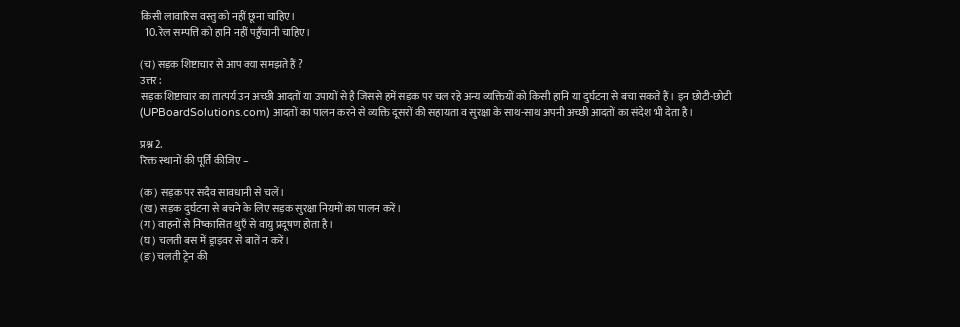किसी लावारिस वस्तु को नहीं छूना चाहिए।
  10. रेल सम्पत्ति को हानि नहीं पहुँचानी चाहिए।

(च) सड़क शिष्टाचार से आप क्या समझते हैं ?
उत्तर :
सड़क शिष्टाचार का तात्पर्य उन अच्छी आदतों या उपायों से है जिससे हमें सड़क पर चल रहे अन्य व्यक्तियों को किसी हानि या दुर्घटना से बचा सकते हैं। इन छोटी-छोटी (UPBoardSolutions.com) आदतों का पालन करने से व्यक्ति दूसरों की सहायता व सुरक्षा के साथ-साथ अपनी अच्छी आदतों का संदेश भी देता है।

प्रश्न 2.
रिक्त स्थानों की पूर्ति कीजिए –

(क) सड़क पर सदैव सावधानी से चलें।
(ख) सड़क दुर्घटना से बचने के लिए सड़क सुरक्षा नियमों का पालन करें।
(ग) वाहनों से निष्कासित थुएँ से वायु प्रदूषण होता है।
(घ) चलती बस में ड्राइवर से बातें न करें।
(ङ) चलती ट्रेन की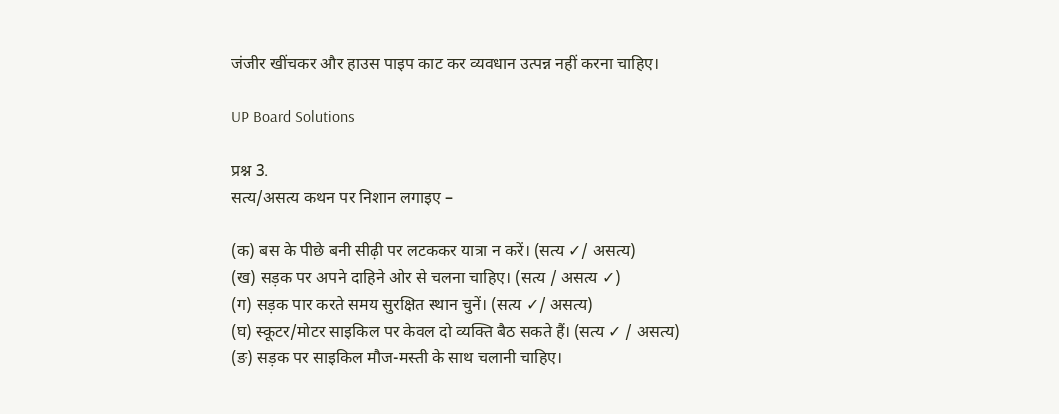जंजीर खींचकर और हाउस पाइप काट कर व्यवधान उत्पन्न नहीं करना चाहिए।

UP Board Solutions

प्रश्न 3.
सत्य/असत्य कथन पर निशान लगाइए –

(क) बस के पीछे बनी सीढ़ी पर लटककर यात्रा न करें। (सत्य ✓/ असत्य)
(ख) सड़क पर अपने दाहिने ओर से चलना चाहिए। (सत्य / असत्य ✓)
(ग) सड़क पार करते समय सुरक्षित स्थान चुनें। (सत्य ✓/ असत्य)
(घ) स्कूटर/मोटर साइकिल पर केवल दो व्यक्ति बैठ सकते हैं। (सत्य ✓ / असत्य)
(ङ) सड़क पर साइकिल मौज-मस्ती के साथ चलानी चाहिए।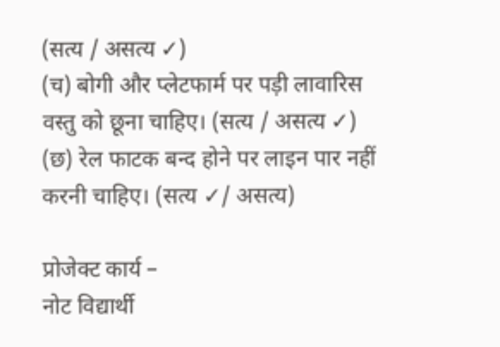(सत्य / असत्य ✓)
(च) बोगी और प्लेटफार्म पर पड़ी लावारिस वस्तु को छूना चाहिए। (सत्य / असत्य ✓)
(छ) रेल फाटक बन्द होने पर लाइन पार नहीं करनी चाहिए। (सत्य ✓/ असत्य)

प्रोजेक्ट कार्य –
नोट विद्यार्थी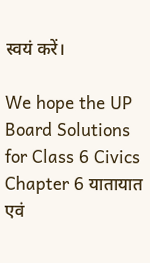स्वयं करें।

We hope the UP Board Solutions for Class 6 Civics Chapter 6 यातायात एवं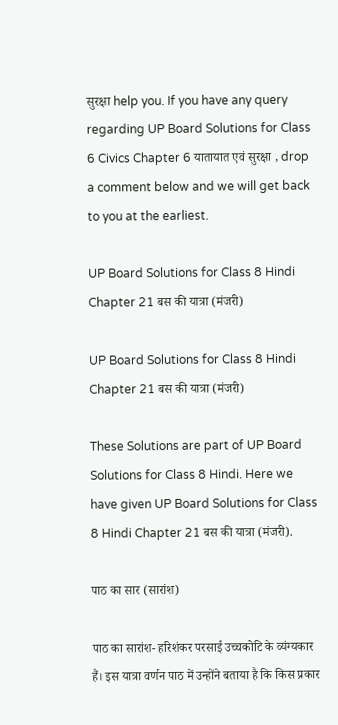सुरक्षा help you. If you have any query regarding UP Board Solutions for Class 6 Civics Chapter 6 यातायात एवं सुरक्षा , drop a comment below and we will get back to you at the earliest.

UP Board Solutions for Class 8 Hindi Chapter 21 बस की यात्रा (मंजरी)

UP Board Solutions for Class 8 Hindi Chapter 21 बस की यात्रा (मंजरी)

These Solutions are part of UP Board Solutions for Class 8 Hindi. Here we have given UP Board Solutions for Class 8 Hindi Chapter 21 बस की यात्रा (मंजरी).

पाठ का सार (सारांश)

पाठ का सारांश- हरिशंकर परसाई उच्चकोटि के व्यंग्यकार हैं। इस यात्रा वर्णन पाठ में उन्होंने बताया है कि किस प्रकार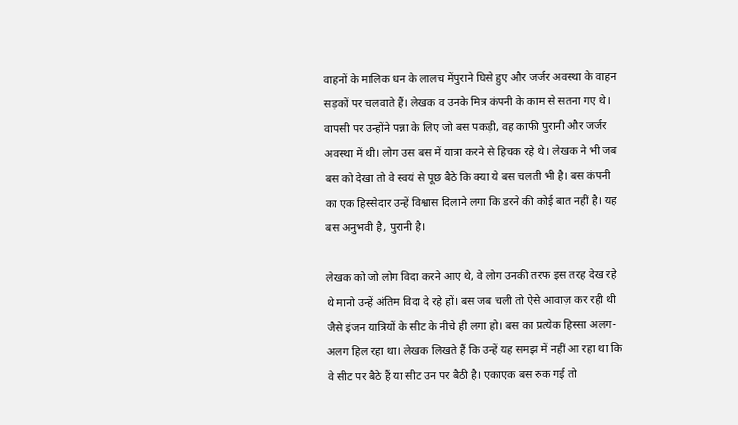वाहनों के मालिक धन के लालच मेंपुराने घिसे हुए और जर्जर अवस्था के वाहन सड़कों पर चलवाते हैं। लेखक व उनके मित्र कंपनी के काम से सतना गए थे। वापसी पर उन्होंने पन्ना के लिए जो बस पकड़ी, वह काफी पुरानी और जर्जर अवस्था में थी। लोग उस बस में यात्रा करने से हिचक रहे थे। लेखक ने भी जब बस को देखा तो वे स्वयं से पूछ बैठे कि क्या ये बस चलती भी है। बस कंपनी का एक हिस्सेदार उन्हें विश्वास दिलाने लगा कि डरने की कोई बात नहीं है। यह बस अनुभवी है, पुरानी है।

लेखक को जो लोग विदा करने आए थे, वे लोग उनकी तरफ इस तरह देख रहे थे मानो उन्हें अंतिम विदा दे रहे हों। बस जब चली तो ऐसे आवाज़ कर रही थी जैसे इंजन यात्रियों के सीट के नीचे ही लगा हो। बस का प्रत्येक हिस्सा अलग-अलग हिल रहा था। लेखक लिखते हैं कि उन्हें यह समझ में नहीं आ रहा था कि वे सीट पर बैठे हैं या सीट उन पर बैठी है। एकाएक बस रुक गई तो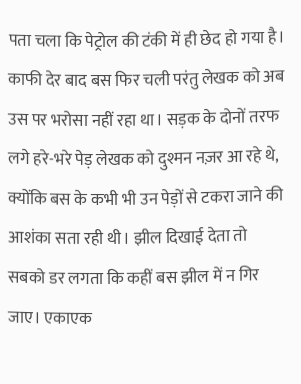पता चला कि पेट्रोल की टंकी में ही छेद हो गया है। काफी देर बाद बस फिर चली परंतु लेखक को अब उस पर भरोसा नहीं रहा था। सड़क के दोनों तरफ लगे हरे-भरे पेड़ लेखक को दुश्मन नज़र आ रहे थे, क्योंकि बस के कभी भी उन पेड़ों से टकरा जाने की आशंका सता रही थी। झील दिखाई देता तो सबको डर लगता कि कहीं बस झील में न गिर जाए। एकाएक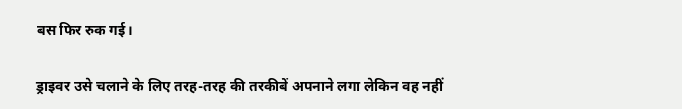बस फिर रुक गई।

ड्राइवर उसे चलाने के लिए तरह-तरह की तरकीबें अपनाने लगा लेकिन वह नहीं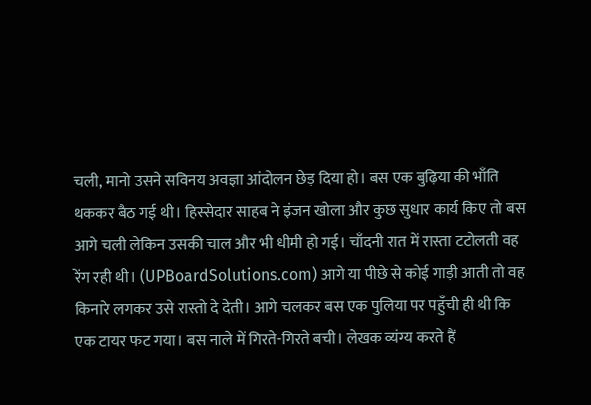चली, मानो उसने सविनय अवज्ञा आंदोलन छेड़ दिया हो। बस एक बुढ़िया की भाँति थककर बैठ गई थी। हिस्सेदार साहब ने इंजन खोला और कुछ सुधार कार्य किए तो बस आगे चली लेकिन उसकी चाल और भी धीमी हो गई। चाँदनी रात में रास्ता टटोलती वह रेंग रही थी। (UPBoardSolutions.com) आगे या पीछे से कोई गाड़ी आती तो वह किनारे लगकर उसे रास्तो दे देती। आगे चलकर बस एक पुलिया पर पहुँची ही थी कि एक टायर फट गया। बस नाले में गिरते-गिरते बची। लेखक व्यंग्य करते हैं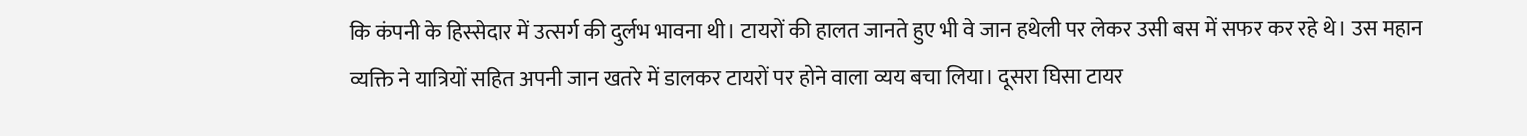कि कंपनी के हिस्सेदार में उत्सर्ग की दुर्लभ भावना थी। टायरों की हालत जानते हुए भी वे जान हथेली पर लेकर उसी बस में सफर कर रहे थे। उस महान व्यक्ति ने यात्रियों सहित अपनी जान खतरे में डालकर टायरों पर होने वाला व्यय बचा लिया। दूसरा घिसा टायर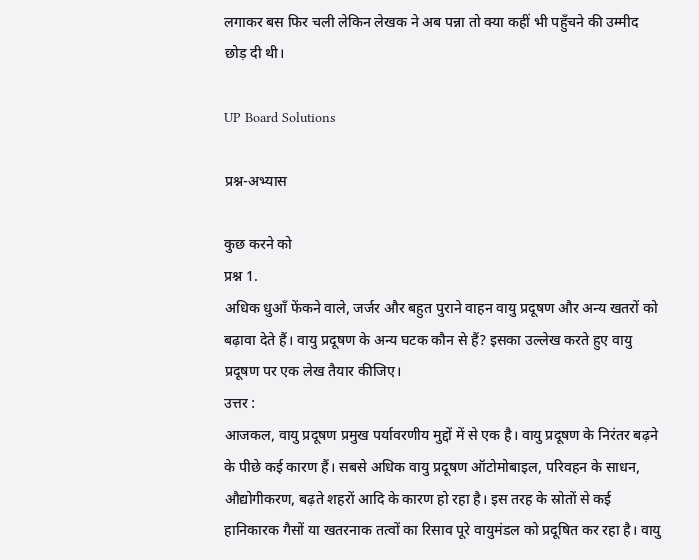लगाकर बस फिर चली लेकिन लेखक ने अब पन्ना तो क्या कहीं भी पहुँचने की उम्मीद छोड़ दी थी।

UP Board Solutions

प्रश्न-अभ्यास

कुछ करने को
प्रश्न 1.
अधिक धुआँ फेंकने वाले, जर्जर और बहुत पुराने वाहन वायु प्रदूषण और अन्य खतरों को बढ़ावा देते हैं। वायु प्रदूषण के अन्य घटक कौन से हैं? इसका उल्लेख करते हुए वायु प्रदूषण पर एक लेख तैयार कीजिए।
उत्तर :
आजकल, वायु प्रदूषण प्रमुख पर्यावरणीय मुद्दों में से एक है। वायु प्रदूषण के निरंतर बढ़ने के पीछे कई कारण हैं। सबसे अधिक वायु प्रदूषण ऑटोमोबाइल, परिवहन के साधन, औद्योगीकरण, बढ़ते शहरों आदि के कारण हो रहा है। इस तरह के स्रोतों से कई हानिकारक गैसों या खतरनाक तत्वों का रिसाव पूरे वायुमंडल को प्रदूषित कर रहा है। वायु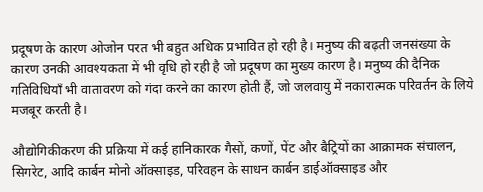प्रदूषण के कारण ओजोन परत भी बहुत अधिक प्रभावित हो रही है। मनुष्य की बढ़ती जनसंख्या के कारण उनकी आवश्यकता में भी वृधि हो रही है जो प्रदूषण का मुख्य कारण है। मनुष्य की दैनिक गतिविधियाँ भी वातावरण को गंदा करने का कारण होती हैं, जो जलवायु में नकारात्मक परिवर्तन के लिये मजबूर करती है।

औद्योगिकीकरण की प्रक्रिया में कई हानिकारक गैसों, कणों, पेंट और बैट्रियों का आक्रामक संचालन, सिगरेट, आदि कार्बन मोनो ऑक्साइड, परिवहन के साधन कार्बन डाईऑक्साइड और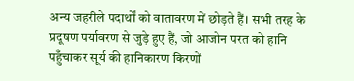अन्य जहरीले पदार्थों को वातावरण में छोड़ते हैं। सभी तरह के प्रदूषण पर्यावरण से जुड़े हुए हैं, जो आजोन परत को हानि पहुँचाकर सूर्य की हानिकारण किरणों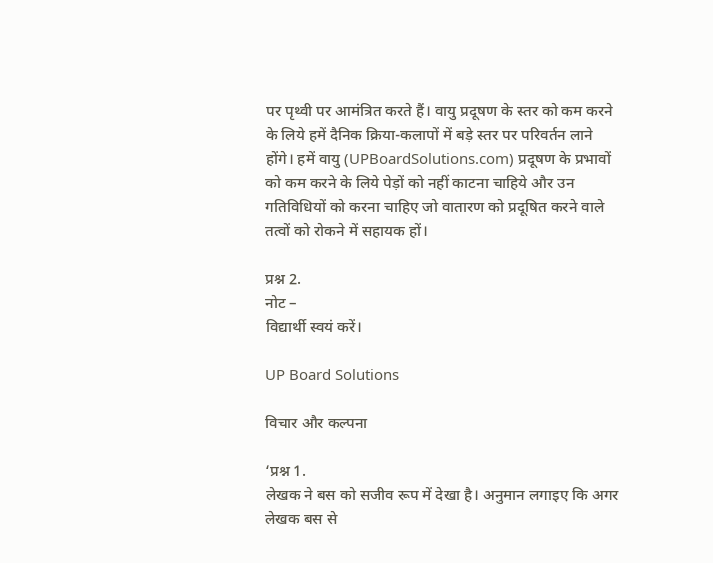पर पृथ्वी पर आमंत्रित करते हैं। वायु प्रदूषण के स्तर को कम करने के लिये हमें दैनिक क्रिया-कलापों में बड़े स्तर पर परिवर्तन लाने होंगे। हमें वायु (UPBoardSolutions.com) प्रदूषण के प्रभावों को कम करने के लिये पेड़ों को नहीं काटना चाहिये और उन गतिविधियों को करना चाहिए जो वातारण को प्रदूषित करने वाले तत्वों को रोकने में सहायक हों।

प्रश्न 2.
नोट –
विद्यार्थी स्वयं करें।

UP Board Solutions

विचार और कल्पना

‘प्रश्न 1.
लेखक ने बस को सजीव रूप में देखा है। अनुमान लगाइए कि अगर लेखक बस से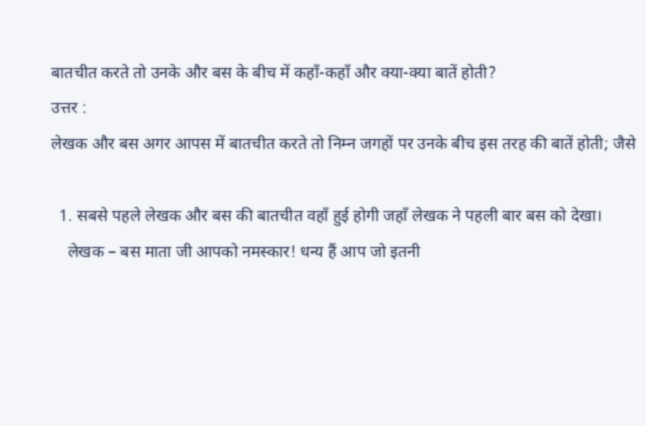बातचीत करते तो उनके और बस के बीच में कहाँ-कहाँ और क्या-क्या बातें होती?
उत्तर :
लेखक और बस अगर आपस में बातचीत करते तो निम्न जगहों पर उनके बीच इस तरह की बातें होती; जैसे

  1. सबसे पहले लेखक और बस की बातचीत वहाँ हुई होगी जहाँ लेखक ने पहली बार बस को देखा।
    लेखक – बस माता जी आपको नमस्कार! धन्य हैं आप जो इतनी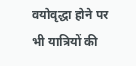वयोवृद्धा होने पर भी यात्रियों की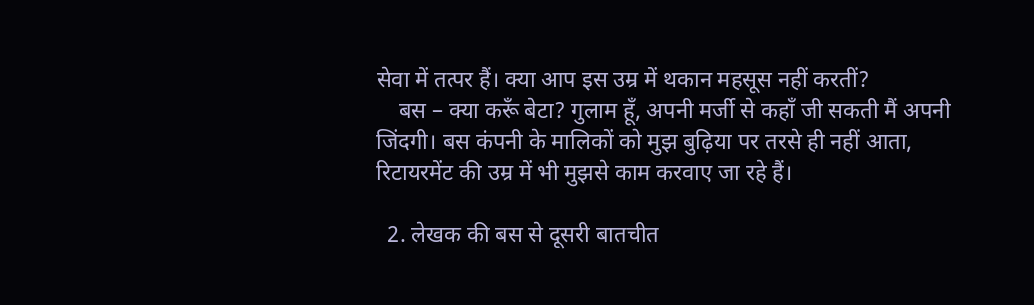सेवा में तत्पर हैं। क्या आप इस उम्र में थकान महसूस नहीं करतीं?
    बस – क्या करूँ बेटा? गुलाम हूँ, अपनी मर्जी से कहाँ जी सकती मैं अपनी जिंदगी। बस कंपनी के मालिकों को मुझ बुढ़िया पर तरसे ही नहीं आता, रिटायरमेंट की उम्र में भी मुझसे काम करवाए जा रहे हैं।

  2. लेखक की बस से दूसरी बातचीत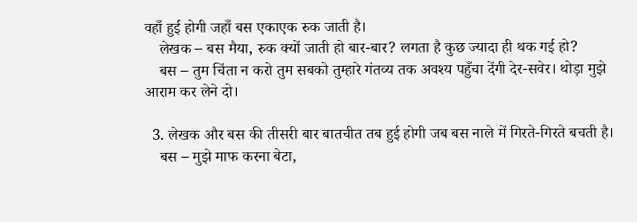वहाँ हुई होगी जहाँ बस एकाएक रुक जाती है।
    लेखक – बस मैया, रुक क्यों जाती हो बार-बार? लगता है कुछ ज्यादा ही थक गई हो?
    बस – तुम चिंता न करो तुम सबको तुम्हारे गंतव्य तक अवश्य पहुँचा देंगी देर-सवेर। थोड़ा मुझे आराम कर लेने दो।

  3. लेखक और बस की तीसरी बार बातचीत तब हुई होगी जब बस नाले में गिरते-गिरते बचती है।
    बस – मुझे माफ करना बेटा,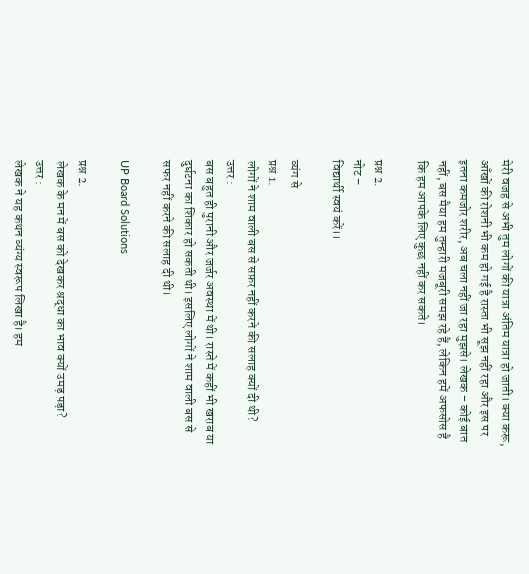मेरी वजह से अभी तुम लोगों की यात्रा अंतिम यात्रा हो जाती। क्या करू, आँखों की रोशनी भी कम हो गई है रास्ता भी सूझ नहीं रहा और इस पर इतना कमजोर शरीर, अब चला नहीं जा रहा मुझसे। लेखक – कोई बात नहीं, बस मैया हम तुम्हारी मजबूरी समझ रहे हैं, लेकिन हमें अफसोस है कि हम आपके लिए कुछ नहीं कर सकते।

प्रश्न 2.
नोट –
विद्यार्थी स्वयं करें।।

व्यंग से
प्रश्न 1.
लोगों ने शाम वाली बस से सफ़र नहीं करने की सलाह क्यों दी थी?
उत्तर :
बस बहुत ही पुरानी और जर्जर अवस्था में थी। रास्ते में कहीं भी खराब या दुर्घटना का शिकार हो सकती थी। इसलिए लोगों ने शाम वाली बस से सफर नहीं करने की सलाह दी थी।

UP Board Solutions

प्रश्न 2.
लेखक के मन में बस को देखकर श्रद्धा का भाव क्यों उमड़ पड़ा?
उत्तर :
लेखक ने यह कथन व्यंग्य स्वरूप लिखा है। हम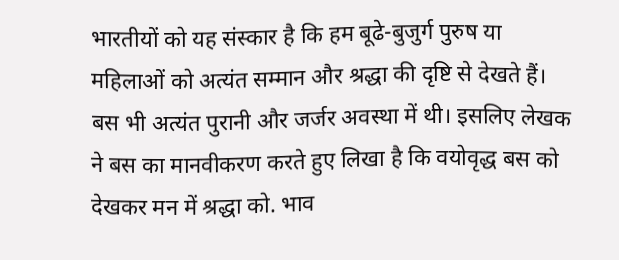भारतीयों को यह संस्कार है कि हम बूढे-बुजुर्ग पुरुष या महिलाओं को अत्यंत सम्मान और श्रद्धा की दृष्टि से देखते हैं। बस भी अत्यंत पुरानी और जर्जर अवस्था में थी। इसलिए लेखक ने बस का मानवीकरण करते हुए लिखा है कि वयोवृद्ध बस को देखकर मन में श्रद्धा को. भाव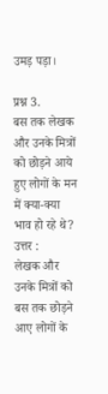उमड़ पड़ा।

प्रश्न 3.
बस तक लेखक और उनके मित्रों को छोड़ने आये हुए लोगों के मन में क्या-क्या भाव हो रहे थे?
उत्तर :
लेखक और उनके मित्रों को बस तक छोड़ने आए लोगों के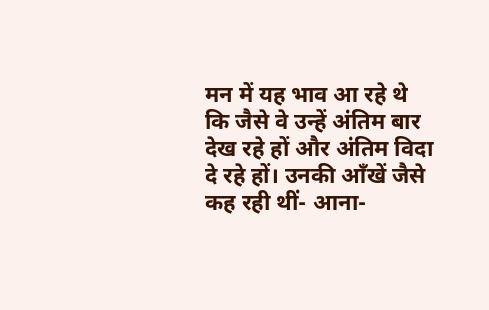मन में यह भाव आ रहे थे कि जैसे वे उन्हें अंतिम बार देख रहे हों और अंतिम विदा दे रहे हों। उनकी आँखें जैसे कह रही थीं- आना-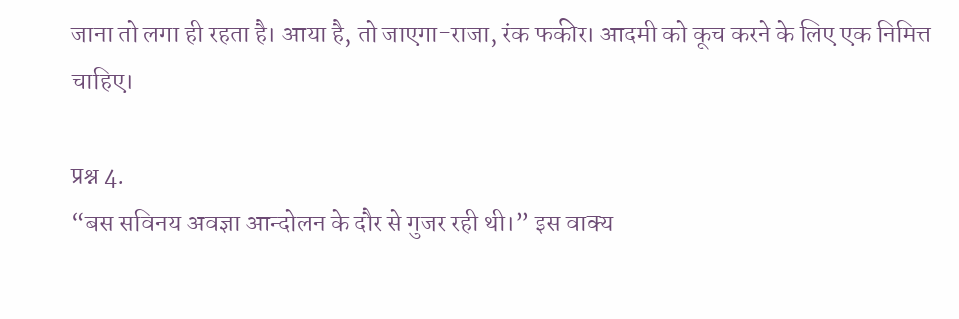जाना तो लगा ही रहता है। आया है, तो जाएगा-राजा, रंक फकीर। आदमी को कूच करने के लिए एक निमित्त चाहिए।

प्रश्न 4.
“बस सविनय अवज्ञा आन्दोलन के दौर से गुजर रही थी।” इस वाक्य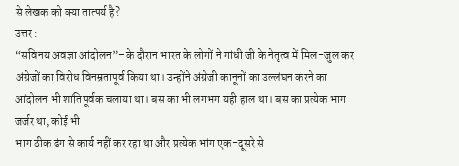से लेखक को क्या तात्पर्य है?
उत्तर :
“सविनय अवज्ञा आंदोलन”–के दौरान भारत के लोगों ने गांधी जी के नेतृत्व में मिल-जुल कर अंग्रेजों का विरोध विनम्रतापूर्व किया था। उन्होंने अंग्रेजी कानूनों का उल्लंघन करने का आंदोलन भी शांतिपूर्वक चलाया था। बस का भी लगभग यही हाल था। बस का प्रत्येक भाग जर्जर था, कोई भी
भाग ठीक ढंग से कार्य नहीं कर रहा था और प्रत्येक भांग एक-दूसरे से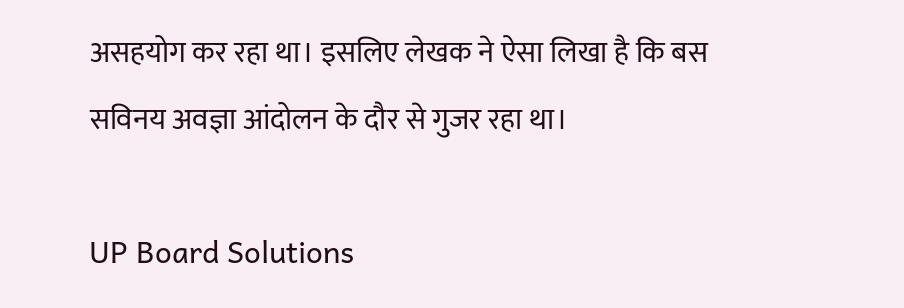असहयोग कर रहा था। इसलिए लेखक ने ऐसा लिखा है कि बस सविनय अवज्ञा आंदोलन के दौर से गुजर रहा था।

UP Board Solutions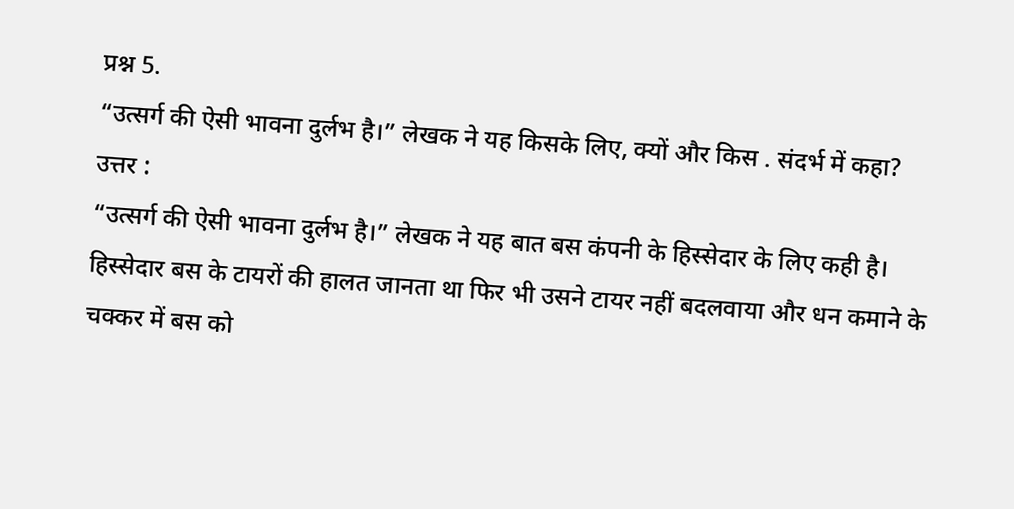प्रश्न 5.
“उत्सर्ग की ऐसी भावना दुर्लभ है।” लेखक ने यह किसके लिए, क्यों और किस . संदर्भ में कहा?
उत्तर :
“उत्सर्ग की ऐसी भावना दुर्लभ है।” लेखक ने यह बात बस कंपनी के हिस्सेदार के लिए कही है। हिस्सेदार बस के टायरों की हालत जानता था फिर भी उसने टायर नहीं बदलवाया और धन कमाने के चक्कर में बस को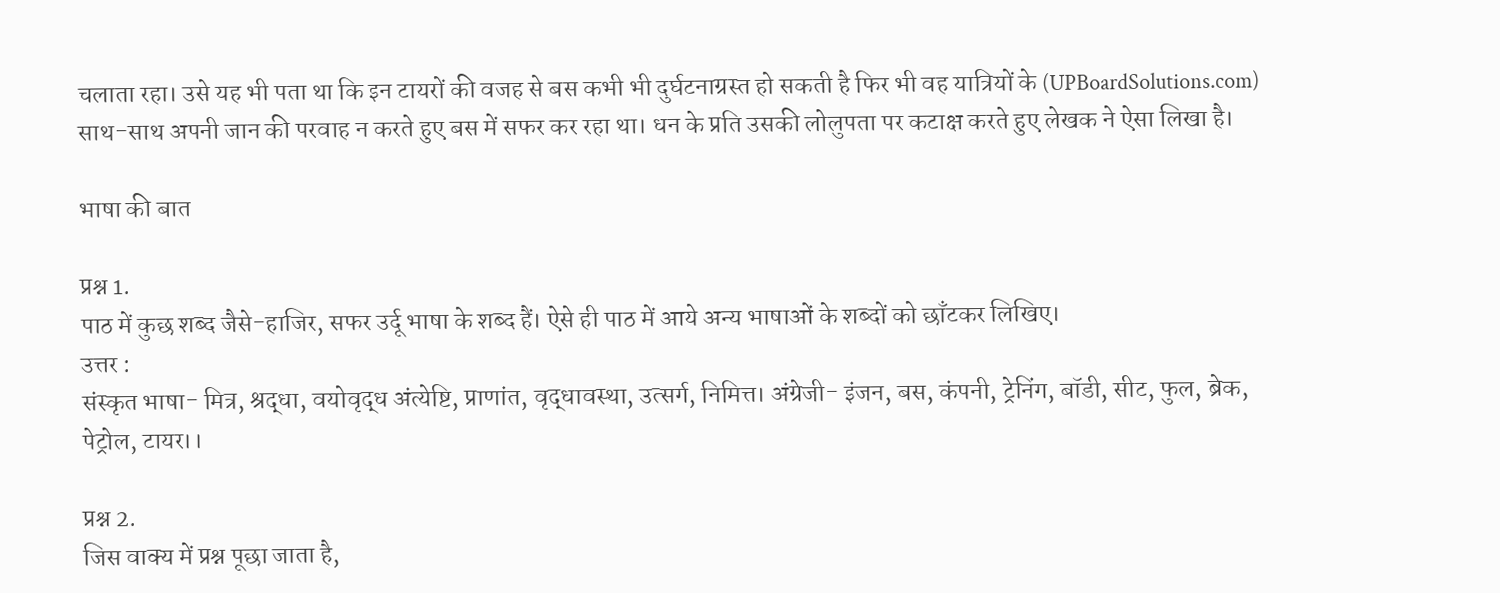चलाता रहा। उसे यह भी पता था कि इन टायरों की वजह से बस कभी भी दुर्घटनाग्रस्त हो सकती है फिर भी वह यात्रियों के (UPBoardSolutions.com) साथ-साथ अपनी जान की परवाह न करते हुए बस में सफर कर रहा था। धन के प्रति उसकी लोलुपता पर कटाक्ष करते हुए लेखक ने ऐसा लिखा है।

भाषा की बात

प्रश्न 1.
पाठ में कुछ शब्द जैसे-हाजिर, सफर उर्दू भाषा के शब्द हैं। ऐसे ही पाठ में आये अन्य भाषाओं के शब्दों को छाँटकर लिखिए।
उत्तर :
संस्कृत भाषा- मित्र, श्रद्धा, वयोवृद्ध अंत्येष्टि, प्राणांत, वृद्धावस्था, उत्सर्ग, निमित्त। अंग्रेजी- इंजन, बस, कंपनी, ट्रेनिंग, बॉडी, सीट, फुल, ब्रेक, पेट्रोल, टायर।।

प्रश्न 2.
जिस वाक्य में प्रश्न पूछा जाता है,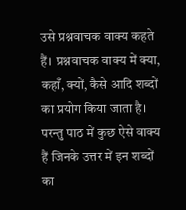उसे प्रश्नवाचक वाक्य कहते हैं। प्रश्नवाचक वाक्य में क्या, कहाँ, क्यों, कैसे आदि शब्दों का प्रयोग किया जाता है। परन्तु पाठ में कुछ ऐसे वाक्य हैं जिनके उत्तर में इन शब्दों का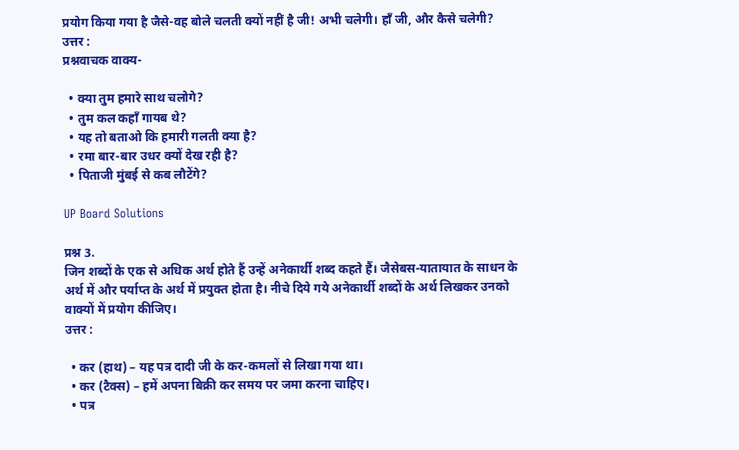प्रयोग किया गया है जैसे-वह बोले चलती क्यों नहीं है जी! अभी चलेगी। हाँ जी, और कैसे चलेगी?
उत्तर :
प्रश्नवाचक वाक्य-

  • क्या तुम हमारे साथ चलोगे?
  • तुम कल कहाँ गायब थे?
  • यह तो बताओ कि हमारी गलती क्या है?
  • रमा बार-बार उधर क्यों देख रही है?
  • पिताजी मुंबई से कब लौटेंगे?

UP Board Solutions

प्रश्न 3.
जिन शब्दों के एक से अधिक अर्थ होते हैं उन्हें अनेकार्थी शब्द कहते हैं। जैसेबस-यातायात के साधन के अर्थ में और पर्याप्त के अर्थ में प्रयुक्त होता है। नीचे दिये गये अनेकार्थी शब्दों के अर्थ लिखकर उनको वाक्यों में प्रयोग कीजिए।
उत्तर :

  • कर (हाथ) – यह पत्र दादी जी के कर-कमलों से लिखा गया था।
  • कर (टैक्स) – हमें अपना बिक्री कर समय पर जमा करना चाहिए।
  • पत्र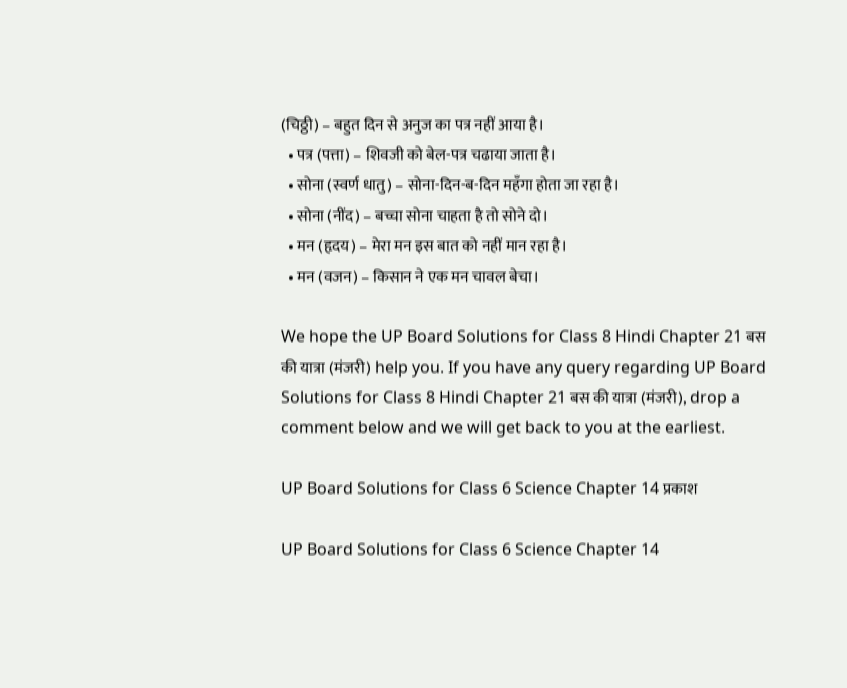(चिठ्ठी) – बहुत दिन से अनुज का पत्र नहीं आया है।
  • पत्र (पत्ता) – शिवजी को बेल-पत्र चढाया जाता है।
  • सोना (स्वर्ण धातु) – सोना-दिन-ब-दिन महँगा होता जा रहा है।
  • सोना (नींद) – बच्चा सोना चाहता है तो सोने दो।
  • मन (हृदय) – मेरा मन इस बात को नहीं मान रहा है।
  • मन (वजन) – किसान ने एक मन चावल बेचा।

We hope the UP Board Solutions for Class 8 Hindi Chapter 21 बस की यात्रा (मंजरी) help you. If you have any query regarding UP Board Solutions for Class 8 Hindi Chapter 21 बस की यात्रा (मंजरी), drop a comment below and we will get back to you at the earliest.

UP Board Solutions for Class 6 Science Chapter 14 प्रकाश

UP Board Solutions for Class 6 Science Chapter 14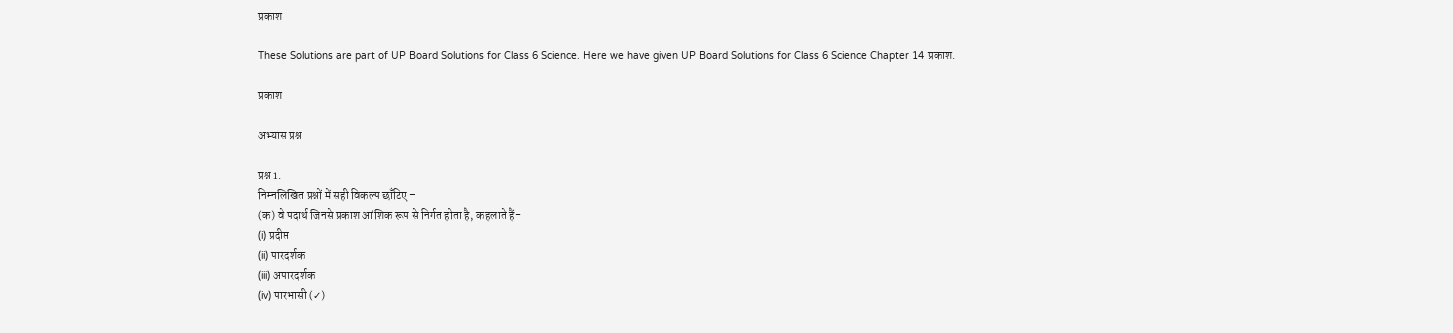प्रकाश

These Solutions are part of UP Board Solutions for Class 6 Science. Here we have given UP Board Solutions for Class 6 Science Chapter 14 प्रकाश.

प्रकाश

अभ्यास प्रश्न

प्रश्न 1.
निम्नलिखित प्रश्नों में सही विकल्प छाँटिए –
(क) वे पदार्थ जिनसे प्रकाश आंशिक रूप से निर्गत होता है, कहलाते हैं-
(i) प्रदीप्त
(ii) पारदर्शक
(iii) अपारदर्शक
(iv) पारभासी (✓)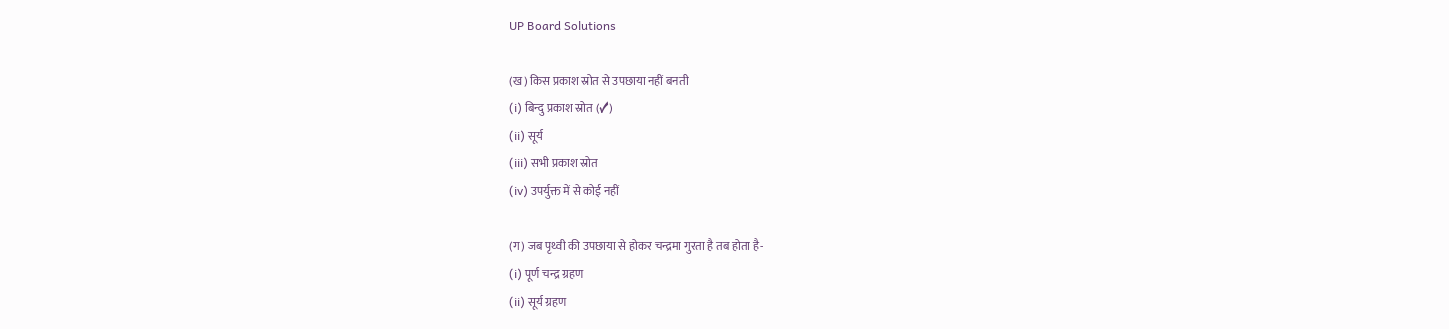UP Board Solutions

(ख) किस प्रकाश स्रोत से उपछाया नहीं बनती
(i) बिन्दु प्रकाश स्रोत (✓)
(ii) सूर्य
(iii) सभी प्रकाश स्रोत
(iv) उपर्युक्त में से कोई नहीं

(ग) जब पृथ्वी की उपछाया से होकर चन्द्रमा गुरता है तब होता है-
(i) पूर्ण चन्द्र ग्रहण
(ii) सूर्य ग्रहण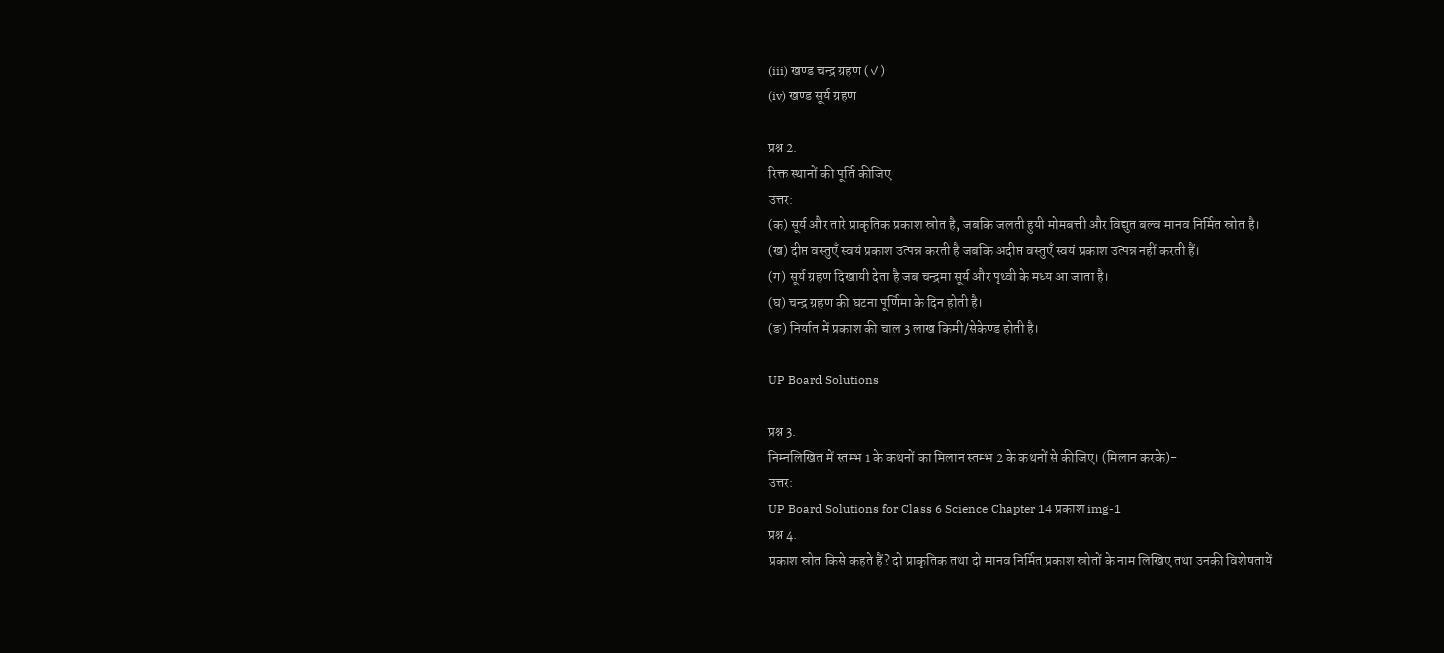(iii) खण्ड चन्द्र ग्रहण (✓)
(iv) खण्ड सूर्य ग्रहण

प्रश्न 2.
रिक्त स्थानों की पूर्ति कीजिए
उत्तर:
(क) सूर्य और तारे प्राकृतिक प्रकाश स्रोत है, जबकि जलती हुयी मोमबत्ती और विद्युत बल्व मानव निर्मित स्रोत है।
(ख) दीप्त वस्तुएँ स्वयं प्रकाश उत्पन्न करती है जबकि अदीप्त वस्तुएँ स्वयं प्रकाश उत्पन्न नहीं करती हैं।
(ग) सूर्य ग्रहण दिखायी देता है जब चन्द्रमा सूर्य और पृथ्वी के मध्य आ जाता है।
(घ) चन्द्र ग्रहण की घटना पूर्णिमा के दिन होती है।
(ङ) निर्यात में प्रकाश की चाल 3 लाख किमी/सेकेण्ड होती है।

UP Board Solutions

प्रश्न 3.
निम्नलिखित में स्तम्भ 1 के कथनों का मिलान स्तम्भ 2 के कथनों से कीजिए। (मिलान करके)-
उत्तर:
UP Board Solutions for Class 6 Science Chapter 14 प्रकाश img-1
प्रश्न 4.
प्रकाश स्रोत किसे कहते हैं? दो प्राकृतिक तथा दो मानव निर्मित प्रकाश स्रोतों के नाम लिखिए तथा उनकी विशेषतायें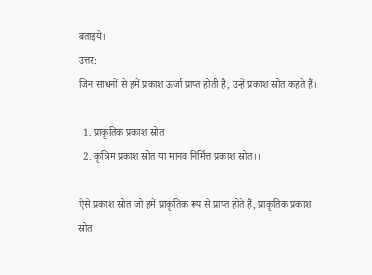बताइये।
उत्तर:
जिन साधनों से हमें प्रकाश ऊर्जा प्राप्त होती है, उन्हें प्रकाश स्रोत कहते हैं।

  1. प्राकृतिक प्रकाश स्रोत
  2. कृत्रिम प्रकाश स्रोत या मानव निर्मित्त प्रकाश स्रोत।।

ऐसे प्रकाश स्रोत जो हमें प्राकृतिक रूप से प्राप्त होते हैं, प्राकृतिक प्रकाश स्रोत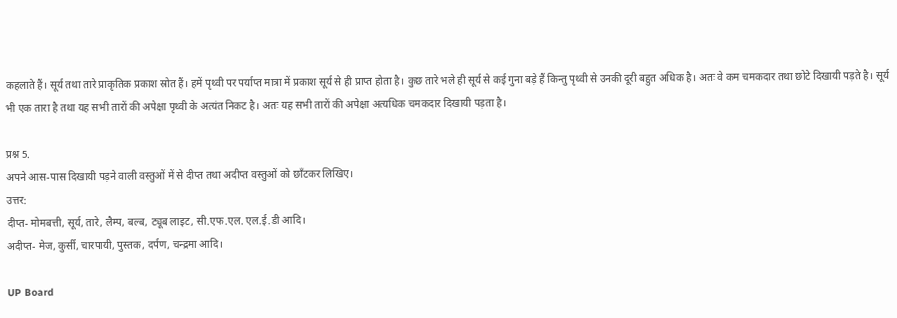कहलाते हैं। सूर्य तथा तारे प्राकृतिक प्रकाश स्रोत हैं। हमें पृथ्वी पर पर्याप्त मात्रा में प्रकाश सूर्य से ही प्राप्त होता है। कुछ तारे भले ही सूर्य से कई गुना बड़े हैं किन्तु पृथ्वी से उनकी दूरी बहुत अधिक है। अतः वे कम चमकदार तथा छोटे दिखायी पड़ते है। सूर्य भी एक तारा है तथा यह सभी तारों की अपेक्षा पृथ्वी के अत्यंत निकट है। अतः यह सभी तारों की अपेक्षा अत्यधिक चमकदार दिखायी पड़ता है।

प्रश्न 5.
अपने आस-पास दिखायी पड़ने वाली वस्तुओं में से दीप्त तथा अदीप्त वस्तुओं को छाँटकर लिखिए।
उत्तर:
दीप्त- मोमबत्ती, सूर्य, तारे, लैम्प, बल्ब, ट्यूब लाइट, सी.एफ.एल. एल.ई.डी आदि।
अदीप्त- मेज, कुर्सी, चारपायी, पुस्तक, दर्पण, चन्द्रमा आदि।

UP Board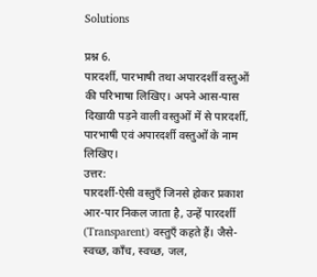Solutions

प्रश्न 6.
पारदर्शी, पारभाषी तथा अपारदर्शी वस्तुओं की परिभाषा लिखिए। अपने आस-पास दिखायी पड़ने वाली वस्तुओं में से पारदर्शी, पारभाषी एवं अपारदर्शी वस्तुओं के नाम लिखिए।
उत्तर:
पारदर्शी-ऐसी वस्तुएँ जिनसे होकर प्रकाश आर-पार निकल जाता है, उन्हें पारदर्शी (Transparent) वस्तुएँ कहते हैं। जैसे- स्वच्छ, काँच, स्वच्छ, जल,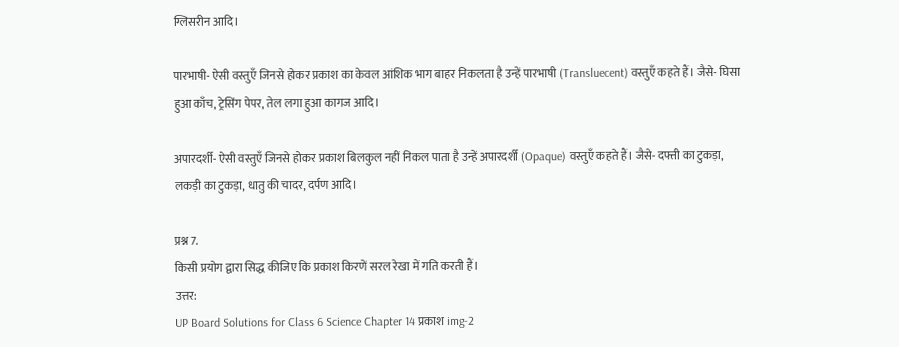ग्लिसरीन आदि।

पारभाषी- ऐसी वस्तुएँ जिनसे होकर प्रकाश का केवल आंशिक भाग बाहर निकलता है उन्हें पारभाषी (Transluecent) वस्तुएँ कहते हैं। जैसे- घिसा हुआ काँच, ट्रेसिंग पेपर, तेल लगा हुआ कागज आदि।

अपारदर्शी- ऐसी वस्तुएँ जिनसे होकर प्रकाश बिलकुल नहीं निकल पाता है उन्हें अपारदर्शी (Opaque) वस्तुएँ कहते हैं। जैसे- दफ्ती का टुकड़ा, लकड़ी का टुकड़ा, धातु की चादर, दर्पण आदि।

प्रश्न 7.
किसी प्रयोग द्वारा सिद्ध कीजिए कि प्रकाश किरणें सरल रेखा में गति करती हैं।
उत्तर:
UP Board Solutions for Class 6 Science Chapter 14 प्रकाश img-2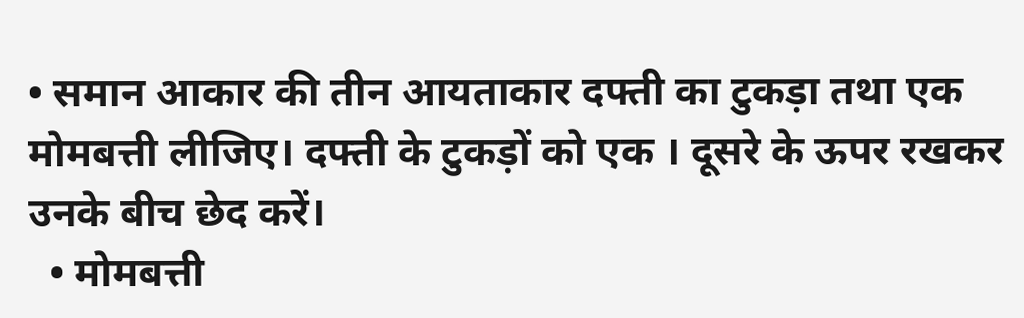• समान आकार की तीन आयताकार दफ्ती का टुकड़ा तथा एक मोमबत्ती लीजिए। दफ्ती के टुकड़ों को एक । दूसरे के ऊपर रखकर उनके बीच छेद करें।
  • मोमबत्ती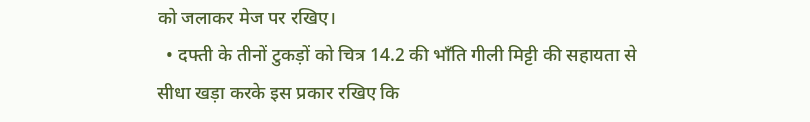को जलाकर मेज पर रखिए।
  • दफ्ती के तीनों टुकड़ों को चित्र 14.2 की भाँति गीली मिट्टी की सहायता से सीधा खड़ा करके इस प्रकार रखिए कि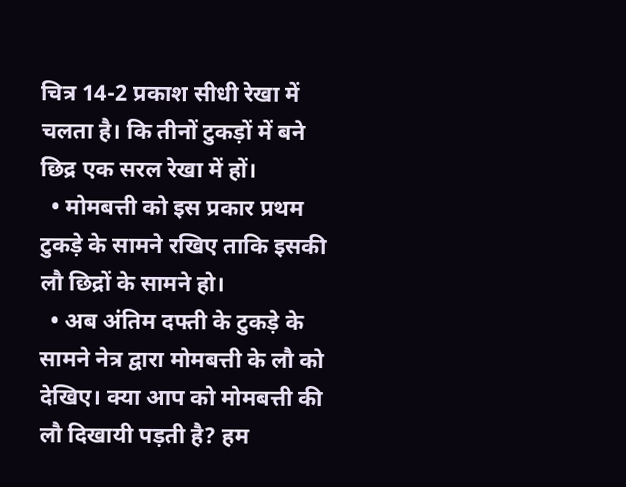चित्र 14-2 प्रकाश सीधी रेखा में चलता है। कि तीनों टुकड़ों में बने छिद्र एक सरल रेखा में हों।
  • मोमबत्ती को इस प्रकार प्रथम टुकड़े के सामने रखिए ताकि इसकी लौ छिद्रों के सामने हो।
  • अब अंतिम दफ्ती के टुकड़े के सामने नेत्र द्वारा मोमबत्ती के लौ को देखिए। क्या आप को मोमबत्ती की लौ दिखायी पड़ती है? हम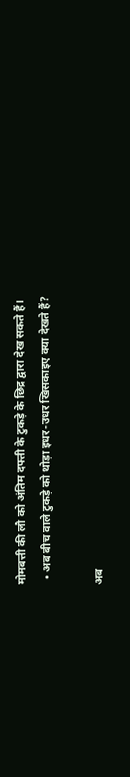मोमबत्ती की लौ को अंतिम दफ्ती के टुकड़े के छिद्र द्वारा देख सकते हैं।
  • अब बीच वाले टुकड़े को थोड़ा इधर-उधर खिसकाइए क्या देखते हैं?

अब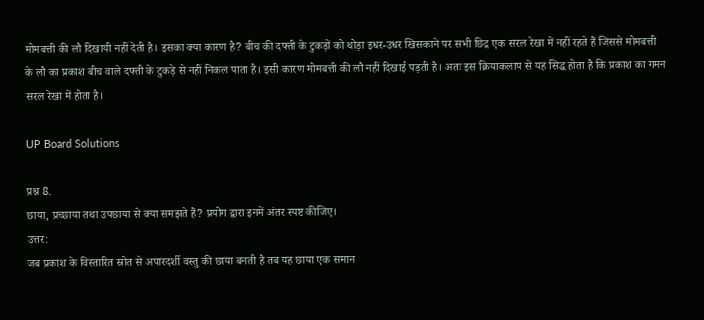मोमबत्ती की लौ दिखायी नहीं देती है। इसका क्या कारण है? बीच की दफ्ती के टुकड़ों को थोड़ा इधर-उधर खिसकाने पर सभी छिद्र एक सरल रेखा में नहीं रहते हैं जिससे मोमबत्ती के लौ का प्रकाश बीच वाले दफ्ती के टुकड़े से नहीं निकल पाता है। इसी कारण मोमबत्ती की लौ नहीं दिखाई पड़ती है। अतः इस क्रियाकलाप से यह सिद्ध होता है कि प्रकाश का गमन सरल रेखा में होता है।

UP Board Solutions

प्रश्न 8.
छाया, प्रच्छाया तथा उपछाया से क्या समझते हैं? प्रयोग द्वारा इनमें अंतर स्पष्ट कीजिए।
उत्तर:
जब प्रकाश के विस्तारित स्रोत से अपारदर्शी वस्तु की छाया बनती है तब यह छाया एक समान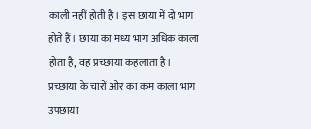काली नहीं होती है। इस छाया में दो भाग होते हैं। छाया का मध्य भाग अधिक काला होता है, वह प्रच्छाया कहलाता है। प्रच्छाया के चारों ओर का कम काला भाग उपछाया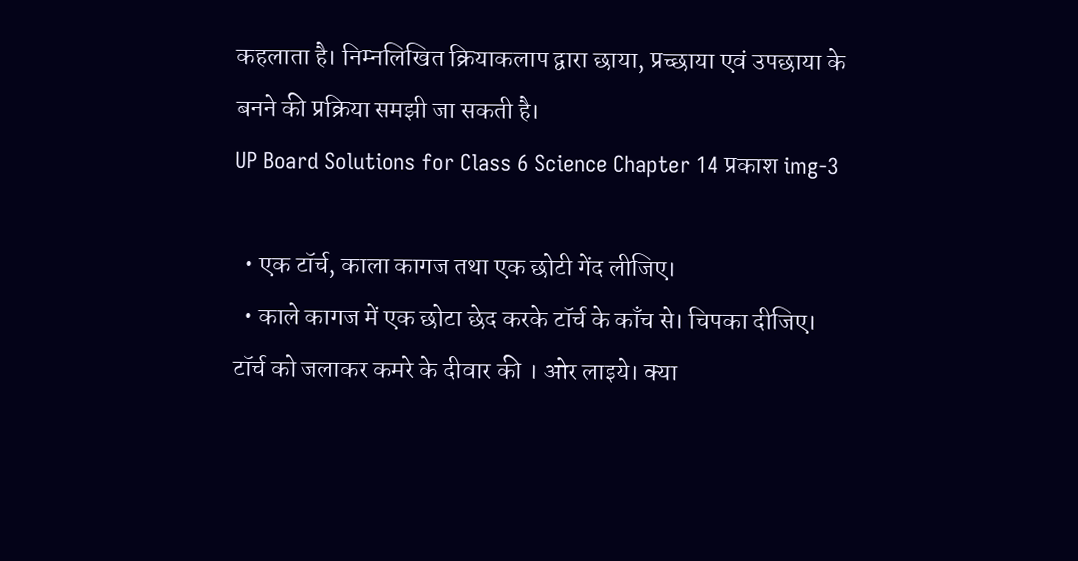कहलाता है। निम्नलिखित क्रियाकलाप द्वारा छाया, प्रच्छाया एवं उपछाया के बनने की प्रक्रिया समझी जा सकती है।
UP Board Solutions for Class 6 Science Chapter 14 प्रकाश img-3

  • एक टॉर्च, काला कागज तथा एक छोटी गेंद लीजिए।
  • काले कागज में एक छोटा छेद करके टॉर्च के काँच से। चिपका दीजिए। टॉर्च को जलाकर कमरे के दीवार की । ओर लाइये। क्या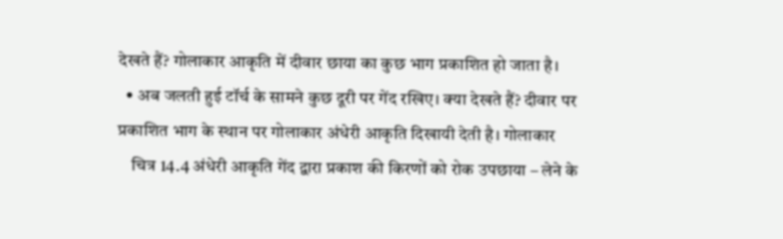देखते हैं? गोलाकार आकृति में दीवार छाया का कुछ भाग प्रकाशित हो जाता है।
  • अब जलती हुई टॉर्च के सामने कुछ दूरी पर गेंद रखिए। क्या देखते हैं? दीवार पर प्रकाशित भाग के स्थान पर गोलाकार अंधेरी आकृति दिखायी देती है। गोलाकार
    चित्र 14.4 अंधेरी आकृति गेंद द्वारा प्रकाश की किरणों को रोक उपछाया – लेने के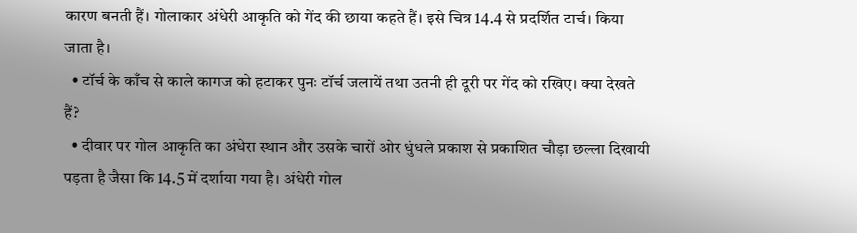कारण बनती हैं। गोलाकार अंधेरी आकृति को गेंद की छाया कहते हैं। इसे चित्र 14.4 से प्रदर्शित टार्च। किया जाता है।
  • टॉर्च के काँच से काले कागज को हटाकर पुनः टॉर्च जलायें तथा उतनी ही दूरी पर गेंद को रखिए। क्या देखते हैं?
  • दीवार पर गोल आकृति का अंधेरा स्थान और उसके चारों ओर धुंधले प्रकाश से प्रकाशित चौड़ा छल्ला दिखायी पड़ता है जैसा कि 14.5 में दर्शाया गया है। अंधेरी गोल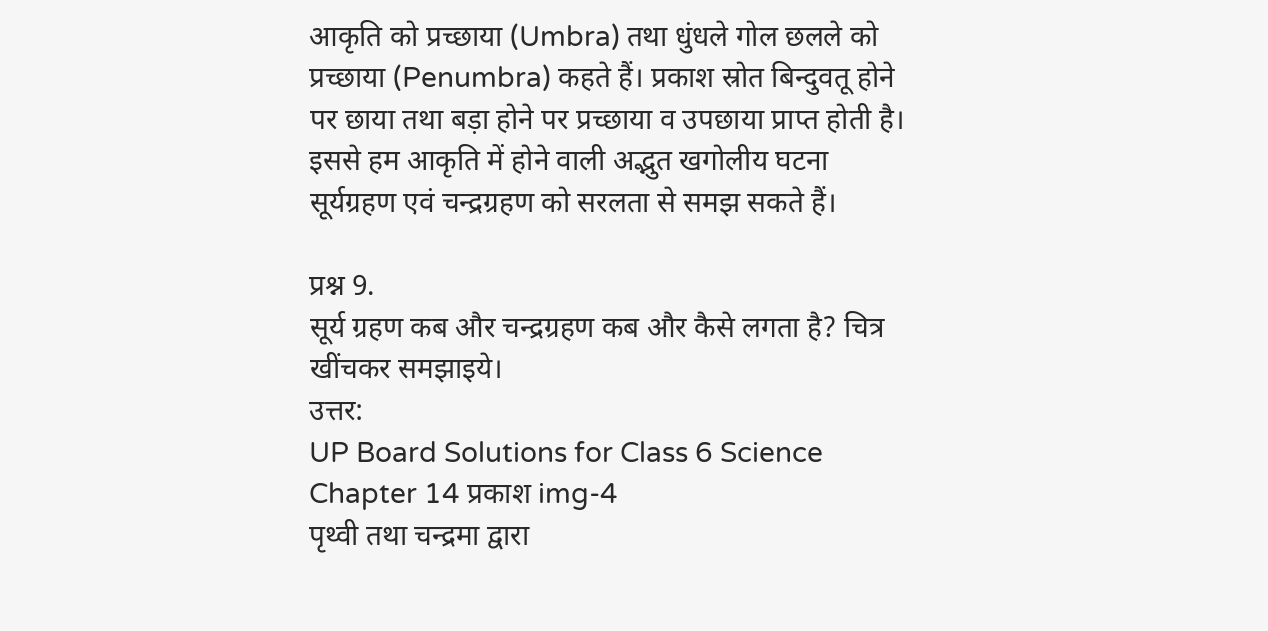आकृति को प्रच्छाया (Umbra) तथा धुंधले गोल छलले को प्रच्छाया (Penumbra) कहते हैं। प्रकाश स्रोत बिन्दुवतू होने पर छाया तथा बड़ा होने पर प्रच्छाया व उपछाया प्राप्त होती है। इससे हम आकृति में होने वाली अद्भुत खगोलीय घटना सूर्यग्रहण एवं चन्द्रग्रहण को सरलता से समझ सकते हैं।

प्रश्न 9.
सूर्य ग्रहण कब और चन्द्रग्रहण कब और कैसे लगता है? चित्र खींचकर समझाइये।
उत्तर:
UP Board Solutions for Class 6 Science Chapter 14 प्रकाश img-4
पृथ्वी तथा चन्द्रमा द्वारा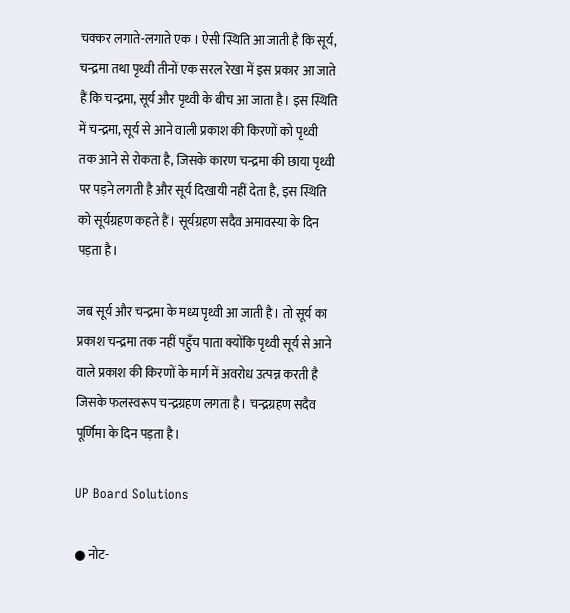चक्कर लगाते-लगाते एक । ऐसी स्थिति आ जाती है कि सूर्य, चन्द्रमा तथा पृथ्वी तीनों एक सरल रेखा में इस प्रकार आ जाते हैं कि चन्द्रमा, सूर्य और पृथ्वी के बीच आ जाता है। इस स्थिति में चन्द्रमा, सूर्य से आने वाली प्रकाश की किरणों को पृथ्वी तक आने से रोकता है, जिसके कारण चन्द्रमा की छाया पृथ्वी पर पड़ने लगती है और सूर्य दिखायी नहीं देता है, इस स्थिति को सूर्यग्रहण कहते हैं। सूर्यग्रहण सदैव अमावस्या के दिन पड़ता है।

जब सूर्य और चन्द्रमा के मध्य पृथ्वी आ जाती है। तो सूर्य का प्रकाश चन्द्रमा तक नहीं पहुँच पाता क्योंकि पृथ्वी सूर्य से आने वाले प्रकाश की किरणों के मार्ग में अवरोध उत्पन्न करती है जिसके फलस्वरूप चन्द्रग्रहण लगता है। चन्द्रग्रहण सदैव पूर्णिमा के दिन पड़ता है।

UP Board Solutions

● नोट-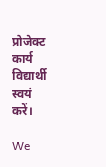प्रोजेक्ट कार्य विद्यार्थी स्वयं करें।

We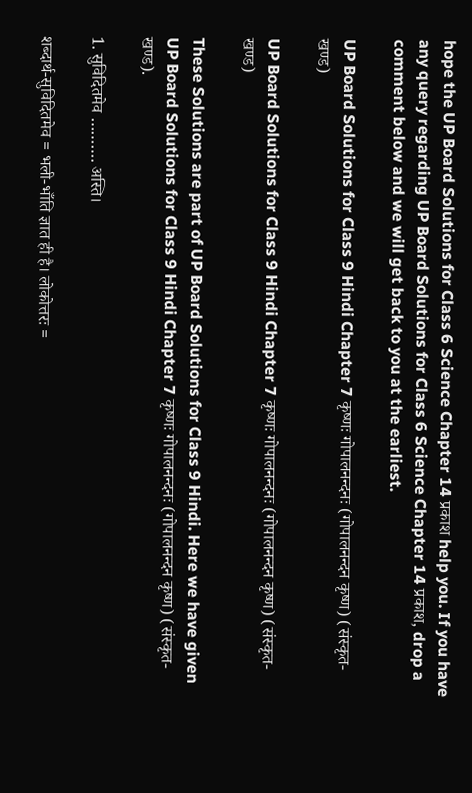hope the UP Board Solutions for Class 6 Science Chapter 14 प्रकाश help you. If you have any query regarding UP Board Solutions for Class 6 Science Chapter 14 प्रकाश, drop a comment below and we will get back to you at the earliest.

UP Board Solutions for Class 9 Hindi Chapter 7 कृष्णः गोपालनन्दनः (गोपालनन्दन कृष्ण) (संस्कृत-खण्ड)

UP Board Solutions for Class 9 Hindi Chapter 7 कृष्णः गोपालनन्दनः (गोपालनन्दन कृष्ण) (संस्कृत-खण्ड)

These Solutions are part of UP Board Solutions for Class 9 Hindi. Here we have given UP Board Solutions for Class 9 Hindi Chapter 7 कृष्णः गोपालनन्दनः (गोपालनन्दन कृष्ण) (संस्कृत-खण्ड).

1. सुविदितमेव ………. अस्ति।

शब्दार्थ-सुविदितमेव = भली-भाँति ज्ञात ही है। लोकोत्तरः =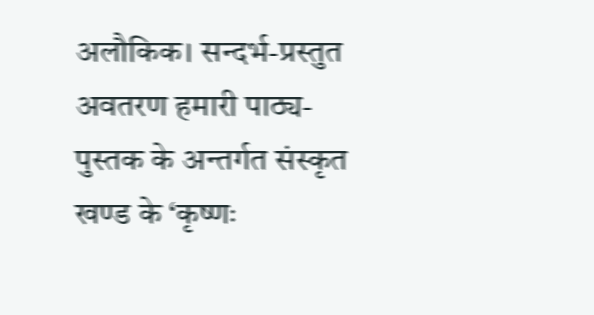अलौकिक। सन्दर्भ-प्रस्तुत अवतरण हमारी पाठ्य-पुस्तक के अन्तर्गत संस्कृत खण्ड के ‘कृष्णः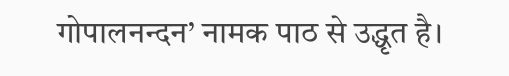गोपालनन्दन’ नामक पाठ से उद्धृत है।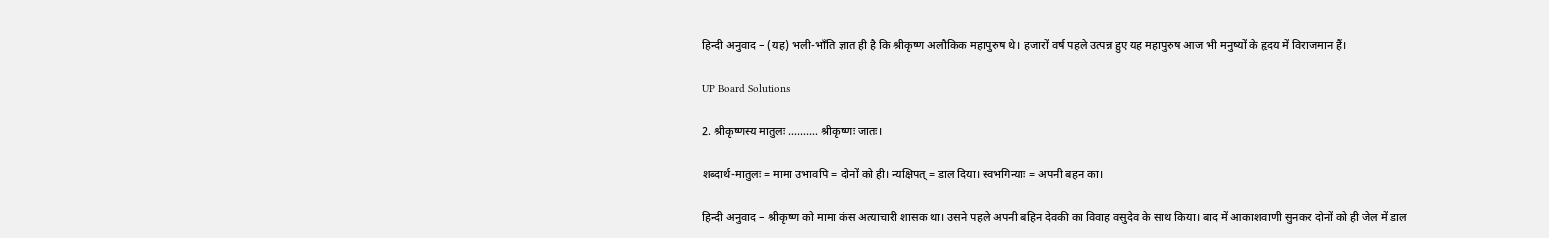हिन्दी अनुवाद – (यह) भली-भाँति ज्ञात ही है कि श्रीकृष्ण अलौकिक महापुरुष थे। हजारों वर्ष पहले उत्पन्न हुए यह महापुरुष आज भी मनुष्यों के हृदय में विराजमान हैं।

UP Board Solutions

2. श्रीकृष्णस्य मातुलः ………. श्रीकृष्णः जातः।

शब्दार्थ-मातुलः = मामा उभावपि = दोनों को ही। न्यक्षिपत् = डाल दिया। स्वभगिन्याः = अपनी बहन का।

हिन्दी अनुवाद – श्रीकृष्ण को मामा कंस अत्याचारी शासक था। उसने पहले अपनी बहिन देवकी का विवाह वसुदेव के साथ किया। बाद में आकाशवाणी सुनकर दोनों को ही जेल में डाल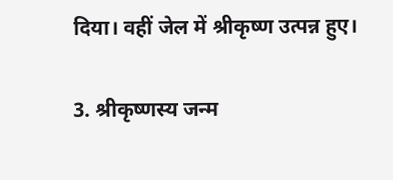दिया। वहीं जेल में श्रीकृष्ण उत्पन्न हुए।

3. श्रीकृष्णस्य जन्म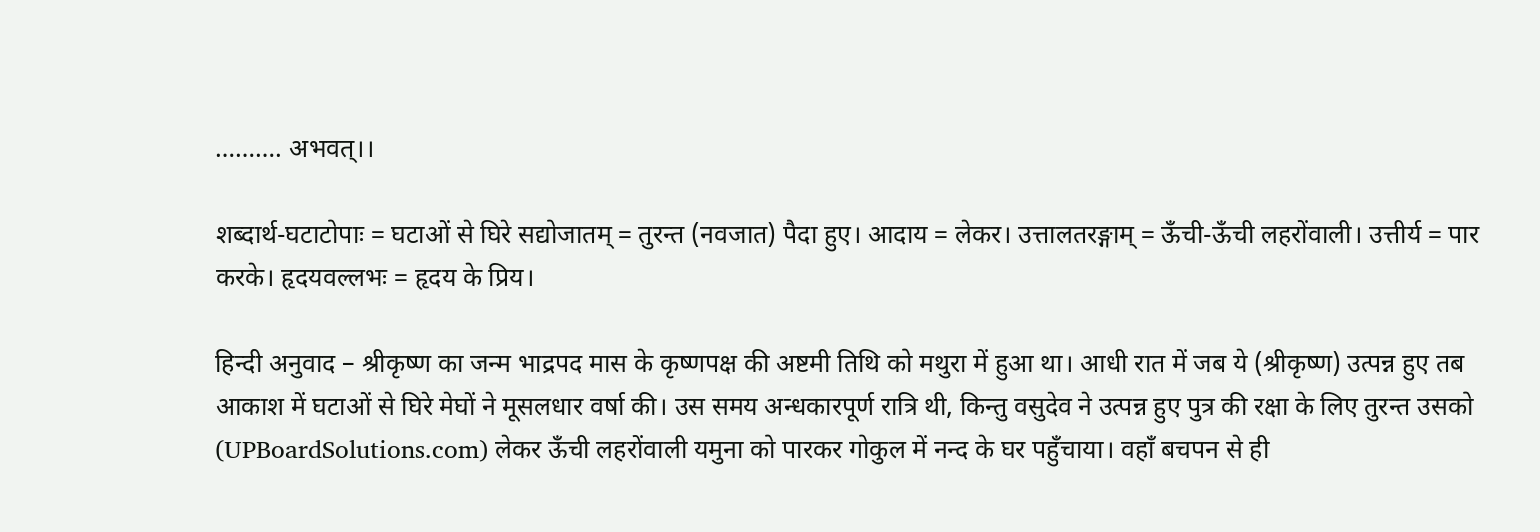………. अभवत्।।

शब्दार्थ-घटाटोपाः = घटाओं से घिरे सद्योजातम् = तुरन्त (नवजात) पैदा हुए। आदाय = लेकर। उत्तालतरङ्गाम् = ऊँची-ऊँची लहरोंवाली। उत्तीर्य = पार करके। हृदयवल्लभः = हृदय के प्रिय।

हिन्दी अनुवाद – श्रीकृष्ण का जन्म भाद्रपद मास के कृष्णपक्ष की अष्टमी तिथि को मथुरा में हुआ था। आधी रात में जब ये (श्रीकृष्ण) उत्पन्न हुए तब आकाश में घटाओं से घिरे मेघों ने मूसलधार वर्षा की। उस समय अन्धकारपूर्ण रात्रि थी, किन्तु वसुदेव ने उत्पन्न हुए पुत्र की रक्षा के लिए तुरन्त उसको (UPBoardSolutions.com) लेकर ऊँची लहरोंवाली यमुना को पारकर गोकुल में नन्द के घर पहुँचाया। वहाँ बचपन से ही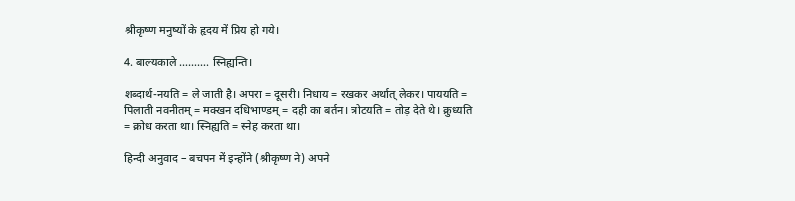श्रीकृष्ण मनुष्यों के हृदय में प्रिय हो गये।

4. बाल्यकाले ………. स्निह्यन्ति।

शब्दार्थ-नयति = ले जाती है। अपरा = दूसरी। निधाय = रखकर अर्थात् लेकर। पाययति = पिलाती नवनीतम् = मक्खन दधिभाण्डम् = दही का बर्तन। त्रोटयति = तोड़ देते थे। क्रुध्यति = क्रोध करता था। स्निह्यति = स्नेह करता था।

हिन्दी अनुवाद – बचपन में इन्होंने (श्रीकृष्ण ने) अपने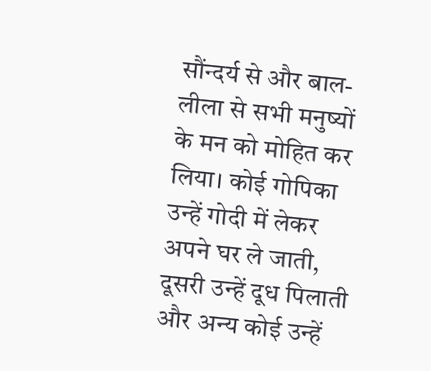सौंन्दर्य से और बाल-लीला से सभी मनुष्यों के मन को मोहित कर लिया। कोई गोपिका उन्हें गोदी में लेकर अपने घर ले जाती, दूसरी उन्हें दूध पिलाती और अन्य कोई उन्हें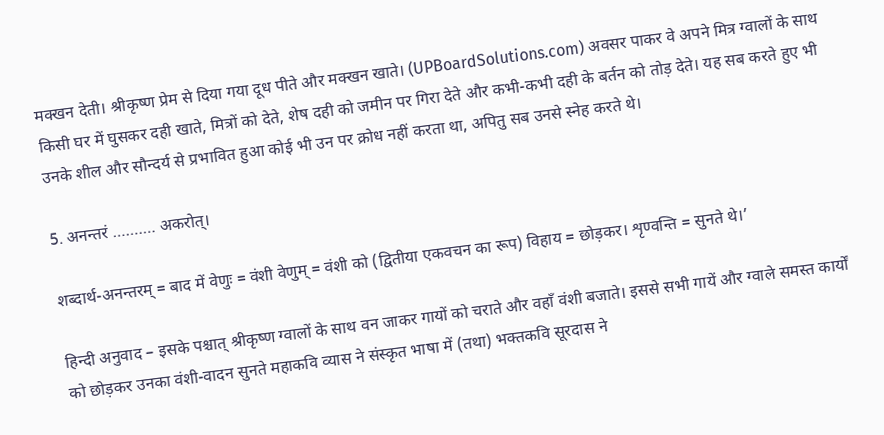मक्खन देती। श्रीकृष्ण प्रेम से दिया गया दूध पीते और मक्खन खाते। (UPBoardSolutions.com) अवसर पाकर वे अपने मित्र ग्वालों के साथ किसी घर में घुसकर दही खाते, मित्रों को देते, शेष दही को जमीन पर गिरा देते और कभी-कभी दही के बर्तन को तोड़ देते। यह सब करते हुए भी उनके शील और सौन्दर्य से प्रभावित हुआ कोई भी उन पर क्रोध नहीं करता था, अपितु सब उनसे स्नेह करते थे।

5. अनन्तरं ………. अकरोत्।

शब्दार्थ-अनन्तरम् = बाद में वेणुः = वंशी वेणुम् = वंशी को (द्वितीया एकवचन का रूप) विहाय = छोड़कर। शृण्वन्ति = सुनते थे।’

हिन्दी अनुवाद – इसके पश्चात् श्रीकृष्ण ग्वालों के साथ वन जाकर गायों को चराते और वहाँ वंशी बजाते। इससे सभी गायें और ग्वाले समस्त कार्यों को छोड़कर उनका वंशी-वादन सुनते महाकवि व्यास ने संस्कृत भाषा में (तथा) भक्तकवि सूरदास ने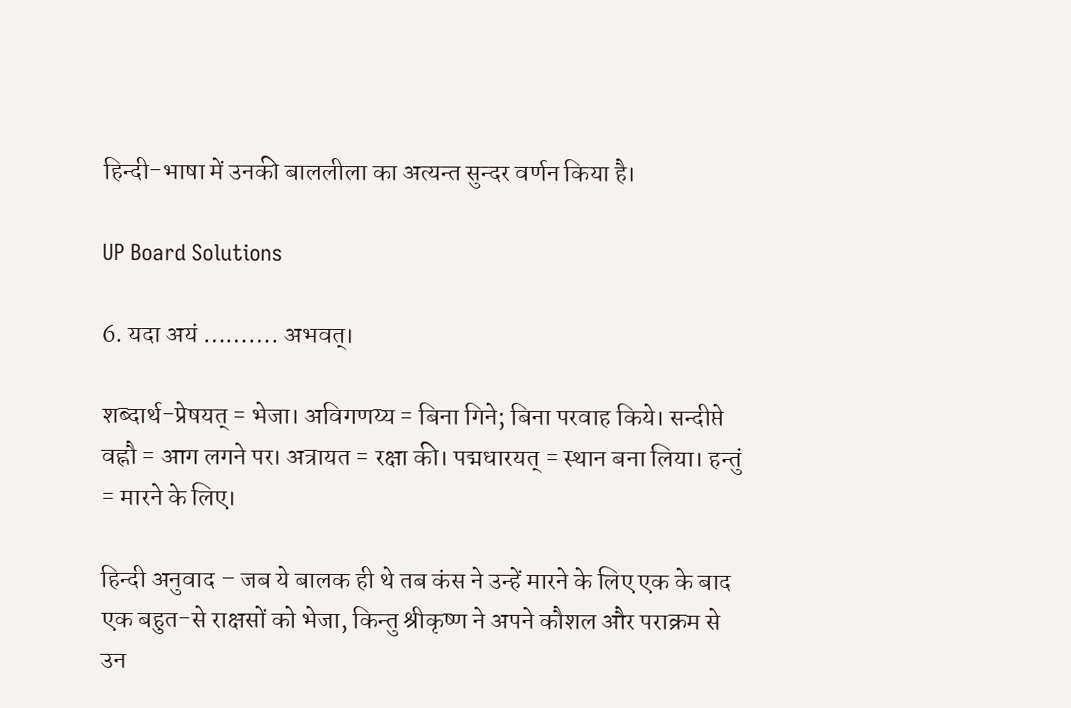हिन्दी-भाषा में उनकी बाललीला का अत्यन्त सुन्दर वर्णन किया है।

UP Board Solutions

6. यदा अयं ………. अभवत्।

शब्दार्थ-प्रेषयत् = भेजा। अविगणय्य = बिना गिने; बिना परवाह किये। सन्दीप्ते वह्नौ = आग लगने पर। अत्रायत = रक्षा की। पद्मधारयत् = स्थान बना लिया। हन्तुं = मारने के लिए।

हिन्दी अनुवाद – जब ये बालक ही थे तब कंस ने उन्हें मारने के लिए एक के बाद एक बहुत-से राक्षसों को भेजा, किन्तु श्रीकृष्ण ने अपने कौशल और पराक्रम से उन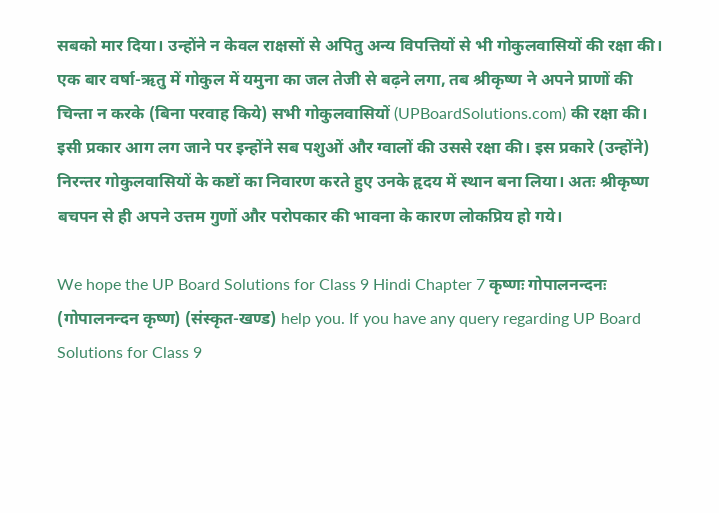सबको मार दिया। उन्होंने न केवल राक्षसों से अपितु अन्य विपत्तियों से भी गोकुलवासियों की रक्षा की। एक बार वर्षा-ऋतु में गोकुल में यमुना का जल तेजी से बढ़ने लगा, तब श्रीकृष्ण ने अपने प्राणों की चिन्ता न करके (बिना परवाह किये) सभी गोकुलवासियों (UPBoardSolutions.com) की रक्षा की। इसी प्रकार आग लग जाने पर इन्होंने सब पशुओं और ग्वालों की उससे रक्षा की। इस प्रकारे (उन्होंने) निरन्तर गोकुलवासियों के कष्टों का निवारण करते हुए उनके हृदय में स्थान बना लिया। अतः श्रीकृष्ण बचपन से ही अपने उत्तम गुणों और परोपकार की भावना के कारण लोकप्रिय हो गये।

We hope the UP Board Solutions for Class 9 Hindi Chapter 7 कृष्णः गोपालनन्दनः (गोपालनन्दन कृष्ण) (संस्कृत-खण्ड) help you. If you have any query regarding UP Board Solutions for Class 9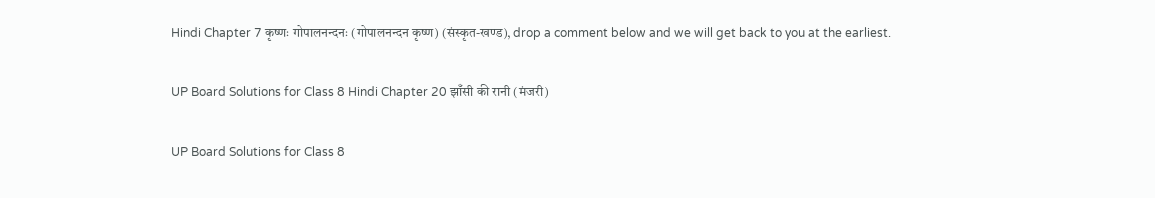Hindi Chapter 7 कृष्णः गोपालनन्दनः (गोपालनन्दन कृष्ण) (संस्कृत-खण्ड), drop a comment below and we will get back to you at the earliest.

UP Board Solutions for Class 8 Hindi Chapter 20 झाँसी की रानी (मंजरी)

UP Board Solutions for Class 8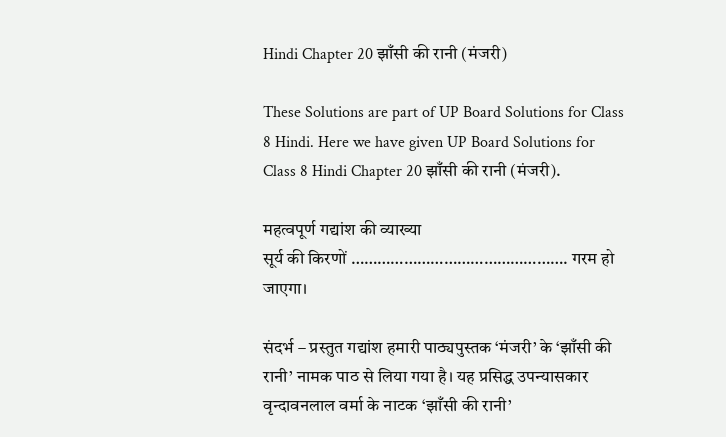Hindi Chapter 20 झाँसी की रानी (मंजरी)

These Solutions are part of UP Board Solutions for Class 8 Hindi. Here we have given UP Board Solutions for Class 8 Hindi Chapter 20 झाँसी की रानी (मंजरी).

महत्वपूर्ण गद्यांश की व्याख्या
सूर्य की किरणों …………………………………………. गरम हो जाएगा।

संदर्भ – प्रस्तुत गद्यांश हमारी पाठ्यपुस्तक ‘मंजरी’ के ‘झाँसी की रानी’ नामक पाठ से लिया गया है। यह प्रसिद्ध उपन्यासकार वृन्दावनलाल वर्मा के नाटक ‘झाँसी की रानी’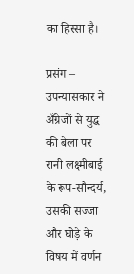का हिस्सा है।

प्रसंग – उपन्यासकार ने अँग्रेजों से युद्ध की बेला पर रानी लक्ष्मीबाई के रूप-सौन्दर्य, उसकी सज्जा और घोड़े के विषय में वर्णन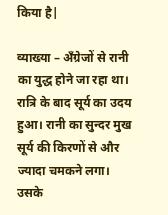किया है|

व्याख्या – अँग्रेजों से रानी का युद्ध होने जा रहा था। रात्रि के बाद सूर्य का उदय हुआ। रानी का सुन्दर मुख सूर्य की किरणों से और ज्यादा चमकने लगा। उसके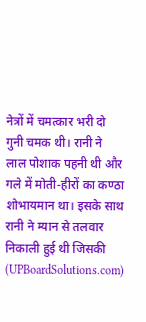नेत्रों में चमत्कार भरी दो गुनी चमक थी। रानी ने लाल पोशाक पहनी थी और गले में मोती-हीरों का कण्ठा शोभायमान था। इसके साथ रानी ने म्यान से तलवार निकाली हुई थी जिसकी (UPBoardSolutions.com)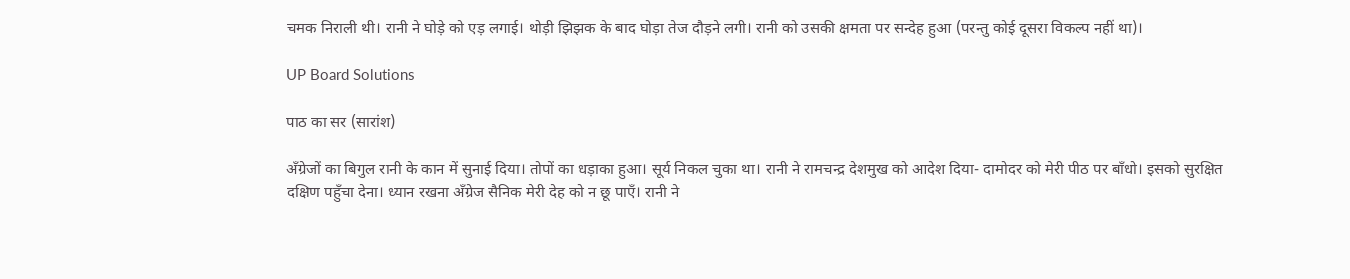चमक निराली थी। रानी ने घोड़े को एड़ लगाई। थोड़ी झिझक के बाद घोड़ा तेज दौड़ने लगी। रानी को उसकी क्षमता पर सन्देह हुआ (परन्तु कोई दूसरा विकल्प नहीं था)।

UP Board Solutions

पाठ का सर (सारांश)

अँग्रेजों का बिगुल रानी के कान में सुनाई दिया। तोपों का धड़ाका हुआ। सूर्य निकल चुका था। रानी ने रामचन्द्र देशमुख को आदेश दिया- दामोदर को मेरी पीठ पर बाँधो। इसको सुरक्षित दक्षिण पहुँचा देना। ध्यान रखना अँग्रेज सैनिक मेरी देह को न छू पाएँ। रानी ने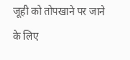जूही को तोपखाने पर जाने के लिए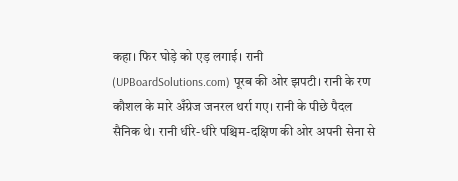कहा। फिर घोड़े को एड़ लगाई। रानी (UPBoardSolutions.com) पूरब की ओर झपटी। रानी के रण कौशल के मारे अँग्रेज जनरल थर्रा गए। रानी के पीछे पैदल सैनिक थे। रानी धीरे-धीरे पश्चिम-दक्षिण की ओर अपनी सेना से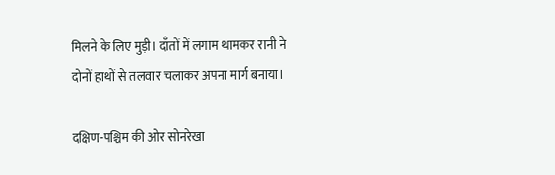मिलने के लिए मुड़ी। दाँतों में लगाम थामकर रानी ने दोनों हाथों से तलवार चलाकर अपना मार्ग बनाया।

दक्षिण-पश्चिम की ओर सोनरेखा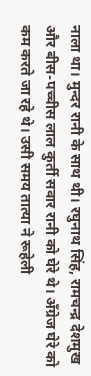नाला था। मुन्दर रानी के साथ थी। रघुनाथ सिंह, रामचन्द्र देशमुख और बीस-पच्चीस लाल कुर्ती सवार रानी को घेरे थे। अँग्रेज घेरे को कम करते जा रहे थे। उसी समय तात्या ने रूहेली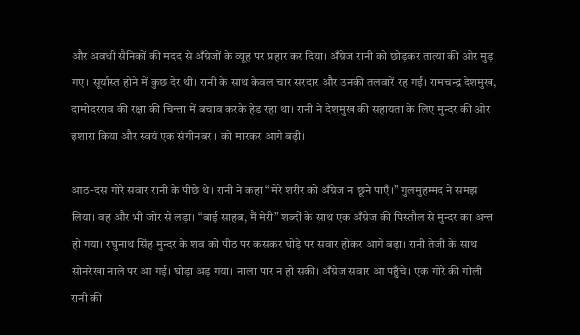और अवधी सैनिकों की मदद से अँग्रेजों के व्यूह पर प्रहार कर दिया। अँग्रेज रानी को छोड़कर तात्या की ओर मुड़ गए। सूर्यास्त होने में कुछ देर थी। रानी के साथ केवल चार सरदार और उनकी तलवारें रह गईं। रामचन्द्र देशमुख, दामोदरराव की रक्षा की चिन्ता में बचाव करके हेड रहा था। रानी ने देशमुख की सहायता के लिए मुन्दर की ओर इशारा किया और स्वयं एक संगीनबर । को मारकर आगे बढ़ी।

आठ-दस गोरे सवार रानी के पीछे थे। रानी ने कहा “मेरे शरीर को अँग्रेज न छूने पाएँ।” गुलमुहम्मद ने समझ लिया। वह और भी जोर से लड़ा। “बाई साहब, मैं मेरी” शब्दों के साथ एक अँग्रेज की पिस्तौल से मुन्दर का अन्त हो गया। रघुनाथ सिंह मुन्दर के शव को पीठ पर कसकर घोड़े पर सवार होकर आगे बढ़ा। रानी तेजी के साथ सोनरेखा नाले पर आ गई। घोड़ा अड़ गया। नाला पार न हो सकी। अँग्रेज सवार आ पहुँचे। एक गोरे की गोली रानी की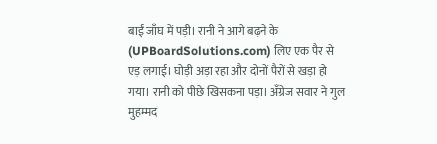बाईं जाँघ में पड़ी। रानी ने आगे बढ़ने के (UPBoardSolutions.com) लिए एक पैर से एड़ लगाई। घोड़ी अड़ा रहा और दोनों पैरों से खड़ा हो गया। रानी को पीछे खिसकना पड़ा। अँग्रेज सवार ने गुल मुहम्मद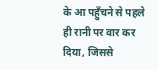के आ पहुँचने से पहले ही रानी पर वार कर दिया, जिससे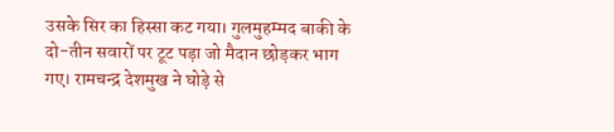उसके सिर का हिस्सा कट गया। गुलमुहम्मद बाकी के दो-तीन सवारों पर टूट पड़ा जो मैदान छोड़कर भाग गए। रामचन्द्र देशमुख ने घोड़े से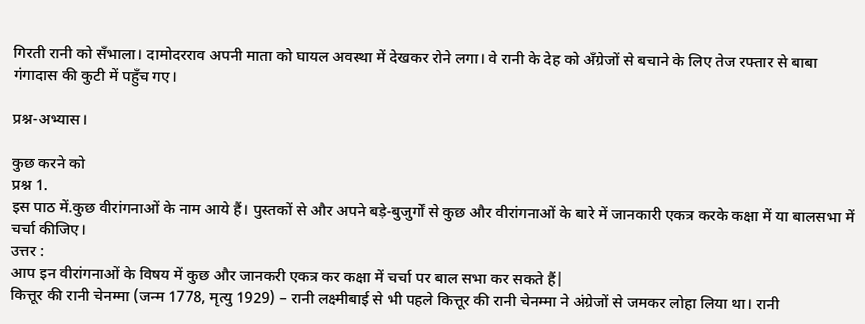गिरती रानी को सँभाला। दामोदरराव अपनी माता को घायल अवस्था में देखकर रोने लगा। वे रानी के देह को अँग्रेजों से बचाने के लिए तेज रफ्तार से बाबा गंगादास की कुटी में पहुँच गए।

प्रश्न-अभ्यास।

कुछ करने को
प्रश्न 1.
इस पाठ में.कुछ वीरांगनाओं के नाम आये हैं। पुस्तकों से और अपने बड़े-बुजुर्गों से कुछ और वीरांगनाओं के बारे में जानकारी एकत्र करके कक्षा में या बालसभा में चर्चा कीजिए।
उत्तर :
आप इन वीरांगनाओं के विषय में कुछ और जानकरी एकत्र कर कक्षा में चर्चा पर बाल सभा कर सकते हैं|
कित्तूर की रानी चेनम्मा (जन्म 1778, मृत्यु 1929) – रानी लक्ष्मीबाई से भी पहले कित्तूर की रानी चेनम्मा ने अंग्रेजों से जमकर लोहा लिया था। रानी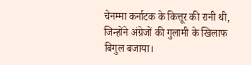चेनम्मा कर्नाटक के कित्तूर की रानी थी, जिन्होंने अंग्रेजों की गुलामी के खिलाफ बिगुल बजाया।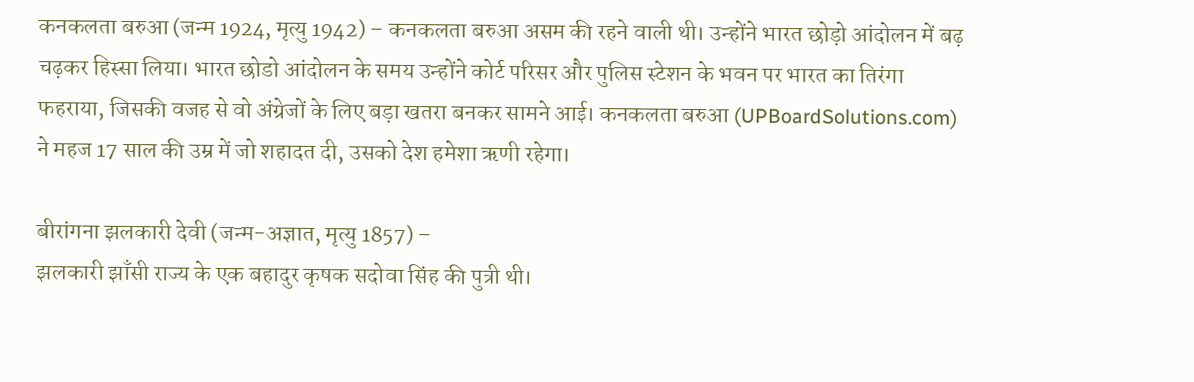कनकलता बरुआ (जन्म 1924, मृत्यु 1942) – कनकलता बरुआ असम की रहने वाली थी। उन्होंने भारत छोड़ो आंदोलन में बढ़ चढ़कर हिस्सा लिया। भारत छोडो आंदोलन के समय उन्होंने कोर्ट परिसर और पुलिस स्टेशन के भवन पर भारत का तिरंगा फहराया, जिसकी वजह से वो अंग्रेजों के लिए बड़ा खतरा बनकर सामने आई। कनकलता बरुआ (UPBoardSolutions.com) ने महज 17 साल की उम्र में जो शहादत दी, उसको देश हमेशा ऋणी रहेगा।

बीरांगना झलकारी देवी (जन्म-अज्ञात, मृत्यु 1857) –
झलकारी झाँसी राज्य के एक बहादुर कृषक सदोवा सिंह की पुत्री थी।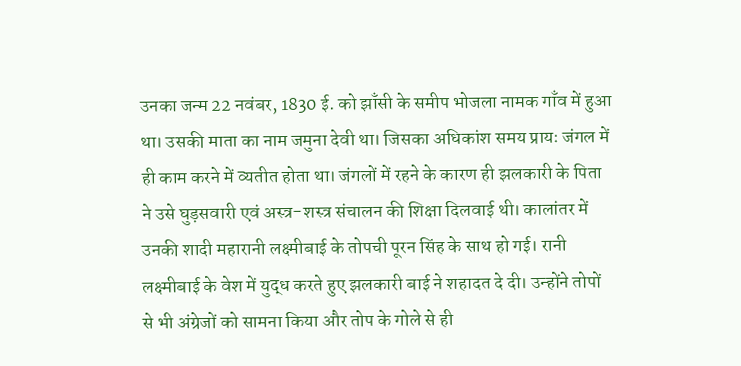उनका जन्म 22 नवंबर, 1830 ई. को झाँसी के समीप भोजला नामक गाँव में हुआ था। उसकी माता का नाम जमुना देवी था। जिसका अधिकांश समय प्रायः जंगल में ही काम करने में व्यतीत होता था। जंगलों में रहने के कारण ही झलकारी के पिता ने उसे घुड़सवारी एवं अस्त्र-शस्त्र संचालन की शिक्षा दिलवाई थी। कालांतर में उनकी शादी महारानी लक्ष्मीबाई के तोपची पूरन सिंह के साथ हो गई। रानी लक्ष्मीबाई के वेश में युद्ध करते हुए झलकारी बाई ने शहादत दे दी। उन्होंने तोपों से भी अंग्रेजों को सामना किया और तोप के गोले से ही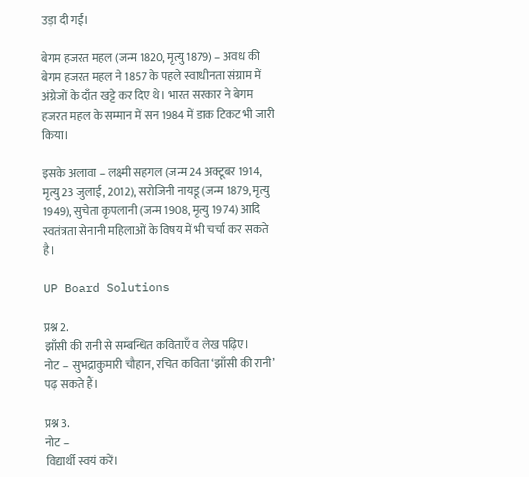उड़ा दी गईं।

बेगम हजरत महल (जन्म 1820, मृत्यु 1879) – अवध की बेगम हजरत महल ने 1857 के पहले स्वाधीनता संग्राम में अंग्रेजों के दाँत खट्टे कर दिए थे। भारत सरकार ने बेगम हजरत महल के सम्मान में सन 1984 में डाक टिकट भी जारी किया।

इसके अलावा – लक्ष्मी सहगल (जन्म 24 अक्टूबर 1914, मृत्यु 23 जुलाई, 2012), सरोजिनी नायडू (जन्म 1879, मृत्यु 1949), सुचेता कृपलानी (जन्म 1908, मृत्यु 1974) आदि स्वतंत्रता सेनानी महिलाओं के विषय में भी चर्चा कर सकते है।

UP Board Solutions

प्रश्न 2.
झाँसी की रानी से सम्बन्धित कविताएँ व लेख पढ़िए।
नोट – सुभद्राकुमारी चौहान, रचित कविता ‘झाँसी की रानी’ पढ़ सकते हैं।

प्रश्न 3.
नोट –
विद्यार्थी स्वयं करें।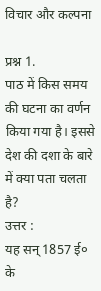विचार और कल्पना

प्रश्न 1.
पाठ में किस समय की घटना का वर्णन किया गया है। इससे देश की दशा के बारे में क्या पता चलता है?
उत्तर :
यह सन् 1857 ई० के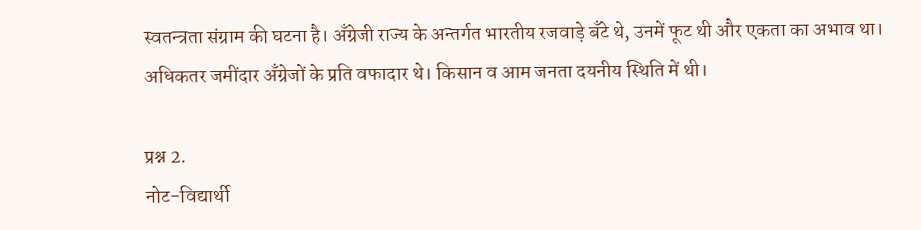स्वतन्त्रता संग्राम की घटना है। अँग्रेजी राज्य के अन्तर्गत भारतीय रजवाड़े बँटे थे, उनमें फूट थी और एकता का अभाव था। अधिकतर जमींदार अँग्रेजों के प्रति वफादार थे। किसान व आम जनता दयनीय स्थिति में थी।

प्रश्न 2.
नोट-विद्यार्थी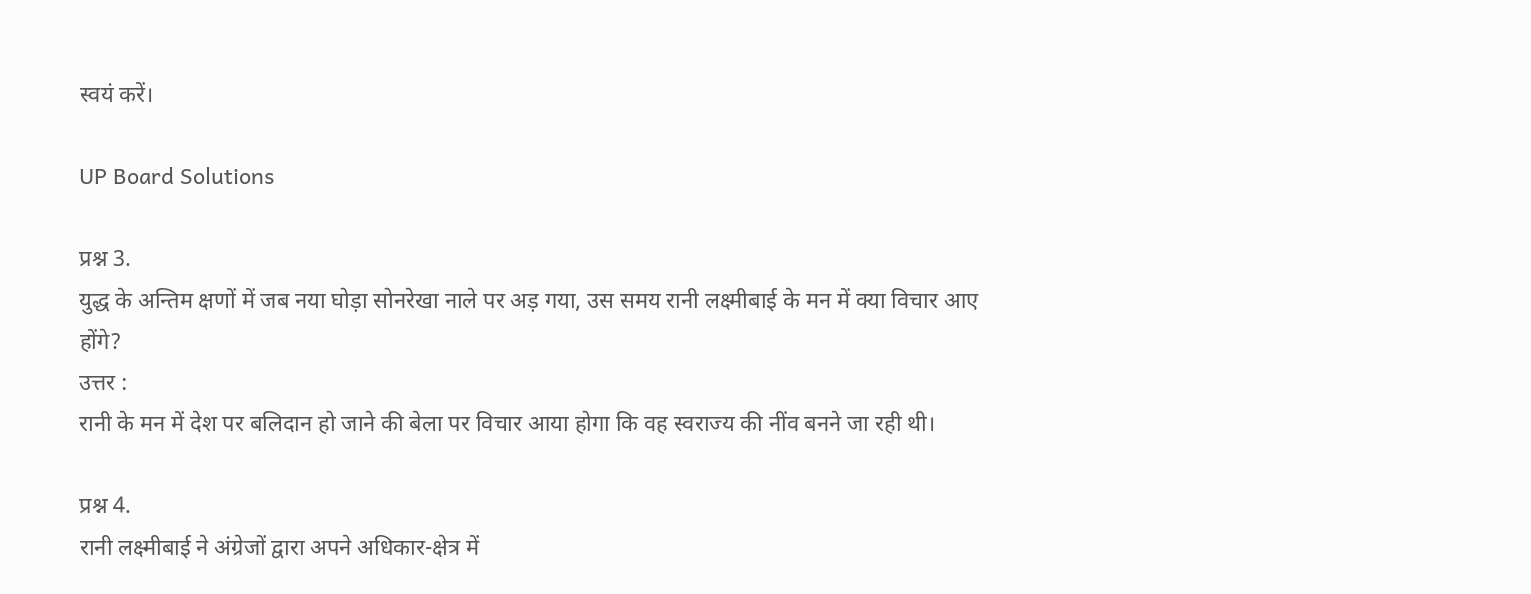स्वयं करें।

UP Board Solutions

प्रश्न 3.
युद्ध के अन्तिम क्षणों में जब नया घोड़ा सोनरेखा नाले पर अड़ गया, उस समय रानी लक्ष्मीबाई के मन में क्या विचार आए होंगे?
उत्तर :
रानी के मन में देश पर बलिदान हो जाने की बेला पर विचार आया होगा कि वह स्वराज्य की नींव बनने जा रही थी।

प्रश्न 4.
रानी लक्ष्मीबाई ने अंग्रेजों द्वारा अपने अधिकार-क्षेत्र में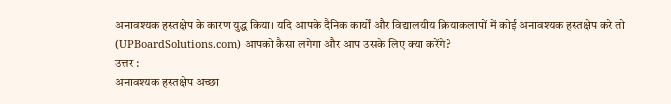अनावश्यक हस्तक्षेप के कारण युद्ध किया। यदि आपके दैनिक कार्यों और विद्यालयीय क्रियाकलापों में कोई अनावश्यक हस्तक्षेप करे तो (UPBoardSolutions.com) आपको कैसा लगेगा और आप उसके लिए क्या करेंगे?
उत्तर :
अनावश्यक हस्तक्षेप अच्छा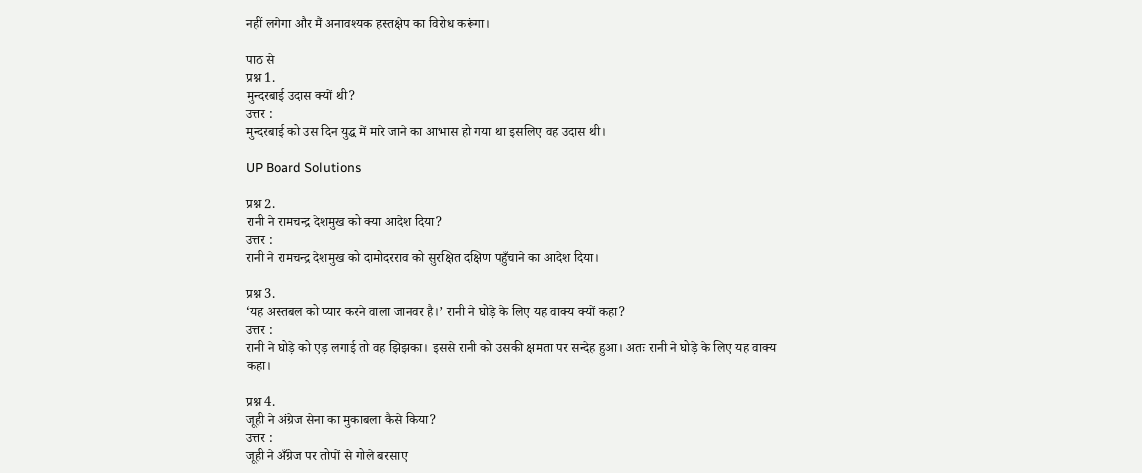नहीं लगेगा और मैं अनावश्यक हस्तक्षेप का विरोध करूंगा।

पाठ से
प्रश्न 1.
मुन्दरबाई उदास क्यों थी?
उत्तर :
मुन्दरबाई को उस दिन युद्ध में मारे जाने का आभास हो गया था इसलिए वह उदास थी।

UP Board Solutions

प्रश्न 2.
रानी ने रामचन्द्र देशमुख को क्या आदेश दिया?
उत्तर :
रानी ने रामचन्द्र देशमुख को दामोदरराव को सुरक्षित दक्षिण पहुँचाने का आदेश दिया।

प्रश्न 3.
‘यह अस्तबल को प्यार करने वाला जानवर है।’ रानी ने घोड़े के लिए यह वाक्य क्यों कहा?
उत्तर :
रानी ने घोड़े को एड़ लगाई तो वह झिझका। इससे रानी को उसकी क्षमता पर सन्देह हुआ। अतः रानी ने घोड़े के लिए यह वाक्य कहा।

प्रश्न 4.
जूही ने अंग्रेज सेना का मुकाबला कैसे किया?
उत्तर :
जूही ने अँग्रेज पर तोपों से गोले बरसाए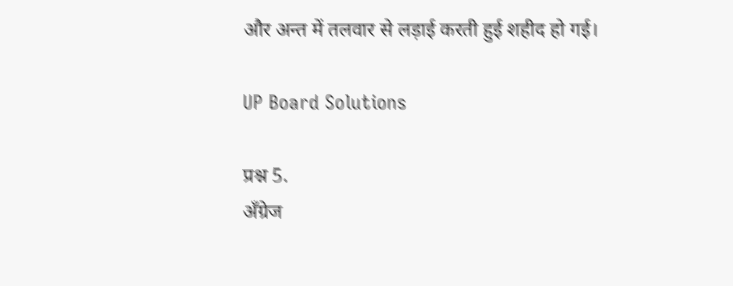और अन्त में तलवार से लड़ाई करती हुई शहीद हो गई।

UP Board Solutions

प्रश्न 5.
अँग्रेज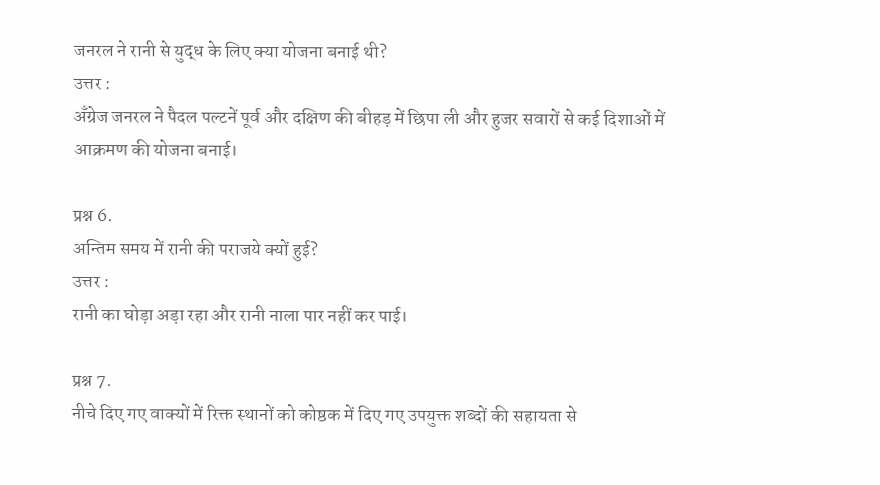जनरल ने रानी से युद्ध के लिए क्या योजना बनाई थी?
उत्तर :
अँग्रेज जनरल ने पैदल पल्टनें पूर्व और दक्षिण की बीहड़ में छिपा ली और हुजर सवारों से कई दिशाओं में आक्रमण की योजना बनाई।

प्रश्न 6.
अन्तिम समय में रानी की पराजये क्यों हुई?
उत्तर :
रानी का घोड़ा अड़ा रहा और रानी नाला पार नहीं कर पाई।

प्रश्न 7.
नीचे दिए गए वाक्यों में रिक्त स्थानों को कोष्ठक में दिए गए उपयुक्त शब्दों की सहायता से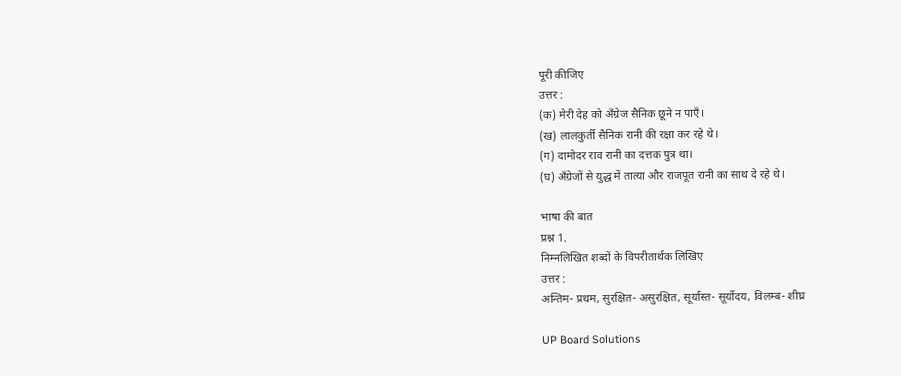पूरी कीजिए
उत्तर :
(क) मेरी देह को अँग्रेज सैनिक छूने न पाएँ।
(ख) लालकुर्ती सैनिक रानी की रक्षा कर रहे थे।
(ग) दामोदर राव रानी का दत्तक पुत्र था।
(घ) अँग्रेजों से युद्ध में तात्या और राजपूत रानी का साथ दे रहे थे।

भाषा की बात
प्रश्न 1.
निम्नलिखित शब्दों के विपरीतार्थक लिखिए
उत्तर :
अन्तिम- प्रथम, सुरक्षित- असुरक्षित, सूर्यास्त- सूर्योदय, विलम्ब- शीघ्र

UP Board Solutions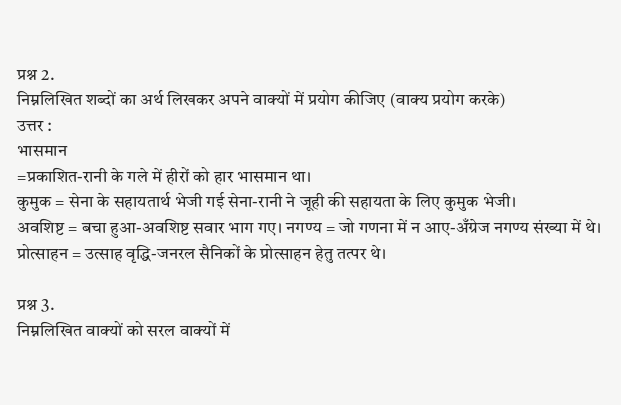प्रश्न 2.
निम्नलिखित शब्दों का अर्थ लिखकर अपने वाक्यों में प्रयोग कीजिए (वाक्य प्रयोग करके)
उत्तर :
भासमान
=प्रकाशित-रानी के गले में हीरों को हार भासमान था।
कुमुक = सेना के सहायतार्थ भेजी गई सेना-रानी ने जूही की सहायता के लिए कुमुक भेजी।
अवशिष्ट = बचा हुआ-अवशिष्ट सवार भाग गए। नगण्य = जो गणना में न आए-अँग्रेज नगण्य संख्या में थे।
प्रोत्साहन = उत्साह वृद्धि-जनरल सैनिकों के प्रोत्साहन हेतु तत्पर थे।

प्रश्न 3.
निम्नलिखित वाक्यों को सरल वाक्यों में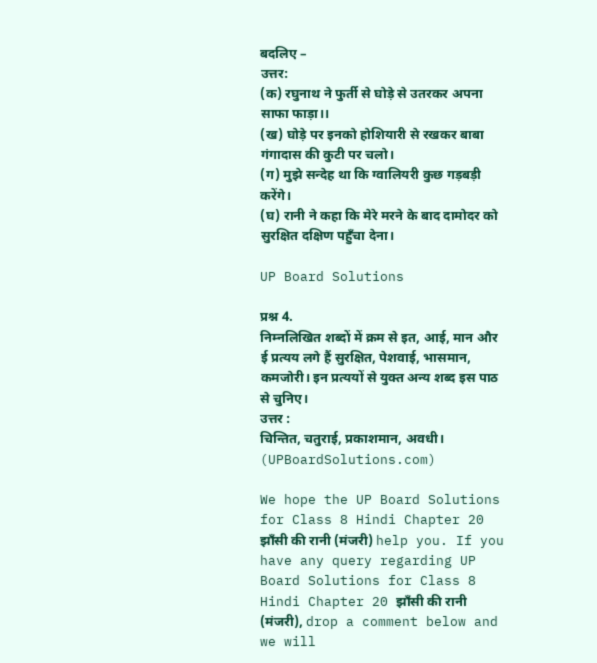बदलिए –
उत्तर:
(क) रघुनाथ ने फुर्ती से घोड़े से उतरकर अपना साफा फाड़ा।।
(ख) घोड़े पर इनको होशियारी से रखकर बाबा गंगादास की कुटी पर चलो।
(ग) मुझे सन्देह था कि ग्वालियरी कुछ गड़बड़ी करेंगे।
(घ) रानी ने कहा कि मेरे मरने के बाद दामोदर को सुरक्षित दक्षिण पहुँचा देना।

UP Board Solutions

प्रश्न 4.
निम्नलिखित शब्दों में क्रम से इत, आई, मान और ई प्रत्यय लगे हैं सुरक्षित, पेशवाई, भासमान, कमजोरी। इन प्रत्ययों से युक्त अन्य शब्द इस पाठ से चुनिए।
उत्तर :
चिन्तित, चतुराई, प्रकाशमान, अवधी। (UPBoardSolutions.com)

We hope the UP Board Solutions for Class 8 Hindi Chapter 20 झाँसी की रानी (मंजरी) help you. If you have any query regarding UP Board Solutions for Class 8 Hindi Chapter 20 झाँसी की रानी (मंजरी), drop a comment below and we will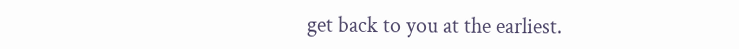get back to you at the earliest.